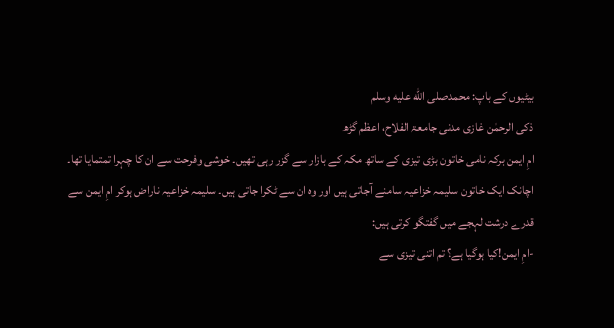بیٹیوں کے باپ: محمدصلى الله عليه وسلم
ذکی الرحمٰن غازی مدنی جامعۃ الفلاح، اعظم گڑھ
امِ ایمن برکہ نامی خاتون بڑی تیزی کے ساتھ مکہ کے بازار سے گزر رہی تھیں۔ خوشی وفرحت سے ان کا چہرا تمتمایا تھا۔ اچانک ایک خاتون سلیمہ خزاعیہ سامنے آجاتی ہیں اور وہ ان سے ٹکرا جاتی ہیں۔ سلیمہ خزاعیہ ناراض ہوکر امِ ایمن سے قدرے درشت لہجے میں گفتگو کرتی ہیں:
-امِ ایمن!کیا ہوگیا ہے؟ تم اتنی تیزی سے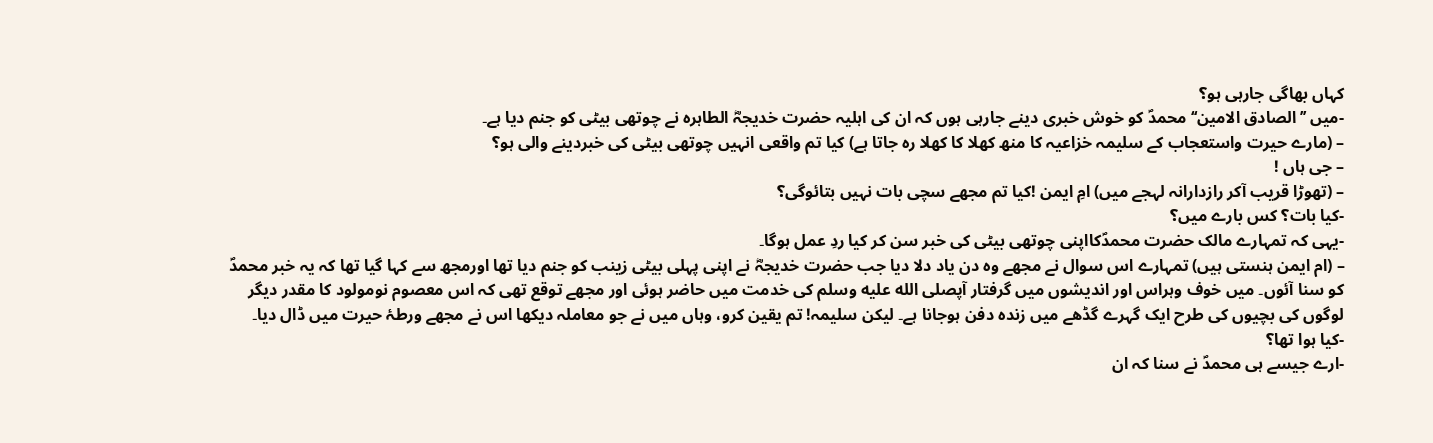کہاں بھاگی جارہی ہو؟
-میں ’’الصادق الامین‘‘ محمدؐ کو خوش خبری دینے جارہی ہوں کہ ان کی اہلیہ حضرت خدیجہؓ الطاہرہ نے چوتھی بیٹی کو جنم دیا ہے۔
– (مارے حیرت واستعجاب کے سلیمہ خزاعیہ کا منھ کھلا کا کھلا رہ جاتا ہے) کیا تم واقعی انہیں چوتھی بیٹی کی خبردینے والی ہو؟
– جی ہاں !
– (تھوڑا قریب آکر رازدارانہ لہجے میں) امِ ایمن !کیا تم مجھے سچی بات نہیں بتائوگی؟
-کیا بات؟ کس بارے میں؟
-یہی کہ تمہارے مالک حضرت محمدؐکااپنی چوتھی بیٹی کی خبر سن کر کیا ردِ عمل ہوگا۔
– (ام ایمن ہنستی ہیں) تمہارے اس سوال نے مجھے وہ دن یاد دلا دیا جب حضرت خدیجہؓ نے اپنی پہلی بیٹی زینب کو جنم دیا تھا اورمجھ سے کہا گیا تھا کہ یہ خبر محمدؐ کو سنا آئوں۔ میں خوف وہراس اور اندیشوں میں گرفتار آپصلى الله عليه وسلم کی خدمت میں حاضر ہوئی اور مجھے توقع تھی کہ اس معصوم نومولود کا مقدر دیگر لوگوں کی بچیوں کی طرح ایک گہرے گڈھے میں زندہ دفن ہوجانا ہے۔ لیکن سلیمہ! تم یقین کرو، وہاں میں نے جو معاملہ دیکھا اس نے مجھے ورطۂ حیرت میں ڈال دیا۔
-کیا ہوا تھا؟
-ارے جیسے ہی محمدؐ نے سنا کہ ان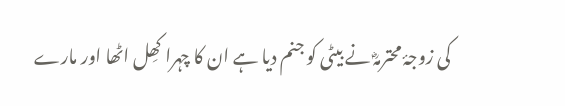کی زوجۂ محترمہؓ نے بیٹی کو جنم دیا ہے ان کا چہرا کھِل اٹھا اور مارے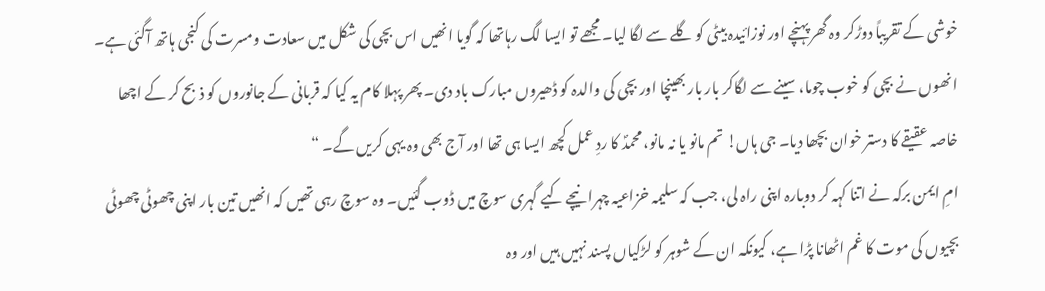خوشی کے تقریباً دوڑکر وہ گھر پہنچے اور نوزائیدہ بیٹی کو گلے سے لگا لیا۔ مجھے تو ایسا لگ رہاتھا کہ گویا انھیں اس بچی کی شکل میں سعادت ومسرت کی کنجی ہاتھ آگئی ہے۔
انھوں نے بچی کو خوب چوما، سینے سے لگاکر بار بار بھینچا اور بچی کی والدہ کو ڈھیروں مبارک باد دی۔ پھر پہلا کام یہ کیا کہ قربانی کے جانوروں کو ذبح کر کے اچھا خاصہ عقیقے کا دستر خوان بچھا دیا۔ جی ہاں! تم مانو یا نہ مانو، محمدؐ کا ردِ عمل کچھ ایسا ہی تھا اور آج بھی وہ یہی کریں گے۔ “
امِ ایمن برکہ نے اتنا کہہ کر دوبارہ اپنی راہ لی، جب کہ سلیمہ خزاعیہ چہرا نیچے کیے گہری سوچ میں ڈوب گئیں۔ وہ سوچ رہی تھیں کہ انھیں تین بار اپنی چھوٹی چھوٹی بچیوں کی موت کا غم اٹھانا پڑا ہے، کیونکہ ان کے شوہر کو لڑکیاں پسند نہیں ہیں اور وہ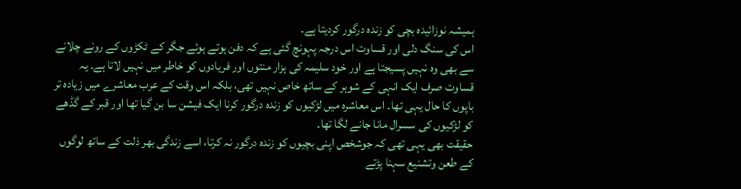ہمیشہ نوزائیدہ بچی کو زندہ درگور کردیتا ہے۔
اس کی سنگ دلی اور قساوت اس درجہ پہونچ گئی ہے کہ دفن ہوتے ہوئے جگر کے ٹکڑوں کے رونے چلانے سے بھی وہ نہیں پسیجتا ہے اور خود سلیمہ کی ہزار منتوں اور فریادوں کو خاطر میں نہیں لاتا ہے۔ یہ قساوت صرف ایک انہی کے شوہر کے ساتھ خاص نہیں تھی، بلکہ اس وقت کے عرب معاشرے میں زیادہ تر باپوں کا حال یہی تھا۔ اس معاشرہ میں لڑکیوں کو زندہ درگور کرنا ایک فیشن سا بن گیا تھا اور قبر کے گڈھے کو لڑکیوں کی سسرال مانا جانے لگا تھا۔
حقیقت بھی یہی تھی کہ جوشخص اپنی بچیوں کو زندہ درگور نہ کرتا، اسے زندگی بھر ذلت کے ساتھ لوگوں کے طعن وتشنیع سہنا پڑتے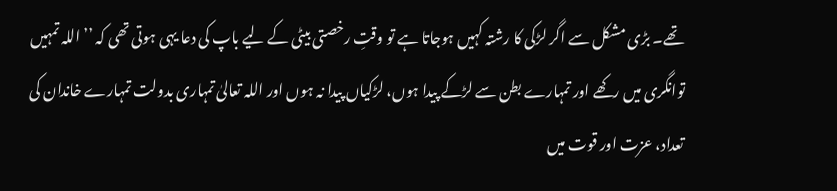تھے۔ بڑی مشکل سے اگر لڑکی کا رشتہ کہیں ہوجاتا ہے تو وقتِ رخصتی بیٹی کے لیے باپ کی دعا یہی ہوتی تھی کہ ’’اللہ تمہیں توانگری میں رکھے اور تمہارے بطن سے لڑکے پیدا ہوں، لڑکیاں پیدا نہ ہوں اور اللہ تعالیٰ تمہاری بدولت تمہارے خاندان کی تعداد، عزت اور قوت میں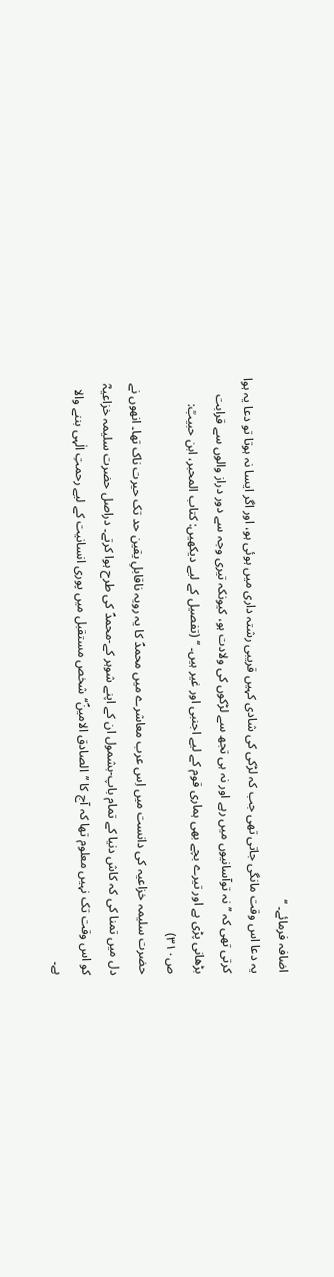اضافہ فرمائے۔ ‘‘
یہ دعا اس وقت مانگی جاتی تھی جب کہ لڑکی کی شادی کہیں قریبی رشتہ داری میں ہوئی ہو، اور اگر ایسا نہ ہوتا تو دعا یہ ہوا کرتی تھی کہ ’’نہ توآسانیوں میں رہے اور نہ ہی تجھ سے لڑکوں کی ولادت ہو، کیونکہ تیری وجہ سے دور دراز والوں سے قرابت بڑھانی پڑی ہے اور تیرے بچے بھی ہماری قوم کے لیے اجنبی اور غیر ہیں۔ ‘‘ (تفصیل کے لیے دیکھیں: کتاب المحبر، ابن حبیبؒ: ص۳۱۰)
حضرت سلیمہ خزاعیہ کی دانست میں اِس عرب معاشرے میں محمدؐ کا یہ رویہ ناقابلِ یقین حد تک حیرت ناک تھا۔ انھوں نے دل میں تمنا کی کہ کاش دنیا کے تمام باپ-بشمول ان کے اپنے شوہر کے-محمدؐ کی طرح ہوا کرتے۔ دراصل حضرت سلیمہ خزاعیہؓ کو اس وقت تک نہیں معلوم تھا کہ آج کا ’’الصادق الامینؐ‘‘ شخص مستقبل میں پوری انسانیت کے لیے رحمتِ الٰہی بننے والا ہے۔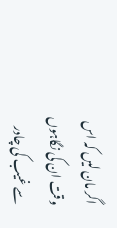اگر مان لیں کہ اس وقت ان کی نگاہوں سے غیب کی چادر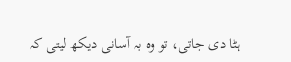ہٹا دی جاتی، تو وہ بہ آسانی دیکھ لیتی کہ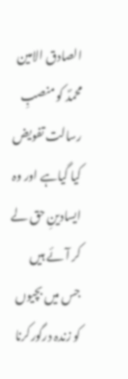الصادق الامین محمدؐ کو منصبِ رسالت تفویض کیا گیاہے اور وہ ایسادینِ حق لے کر آئے ہیں جس میں بچیوں کو زندہ درگورکرنا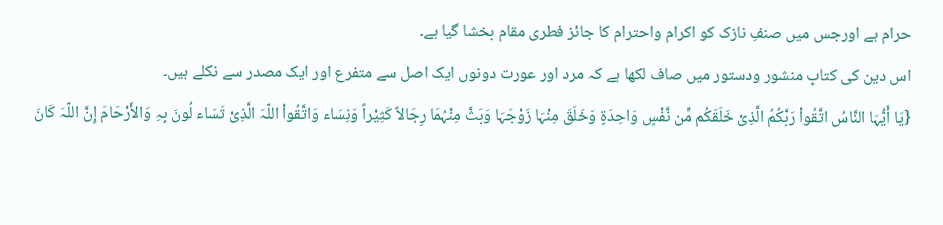حرام ہے اورجس میں صنفِ نازک کو اکرام واحترام کا جائز فطری مقام بخشا گیا ہے۔
اس دین کی کتابِ منشور ودستور میں صاف لکھا ہے کہ مرد اور عورت دونوں ایک اصل سے متفرع اور ایک مصدر سے نکلے ہیں۔
{یَا أَیُّہَا النَّاسُ اتَّقُواْ رَبَّکُمُ الَّذِیْ خَلَقَکُم مِّن نَّفْسٍ وَاحِدَۃٍ وَخَلَقَ مِنْہَا زَوْجَہَا وَبَثَّ مِنْہُمَا رِجَالاً کَثِیْراً وَنِسَاء وَاتَّقُواْ اللّہَ الَّذِیْ تَسَاء لُونَ بِہِ وَالأَرْحَامَ إِنَّ اللّہَ کَانَ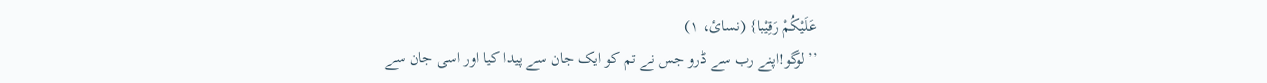عَلَیْکُمْ رَقِیْبا} (نسائ، ۱)
’’لوگو!اپنے رب سے ڈرو جس نے تم کو ایک جان سے پیدا کیا اور اسی جان سے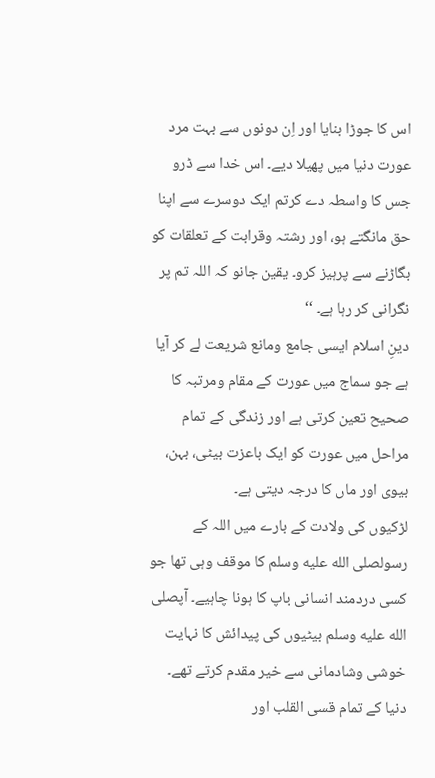اس کا جوڑا بنایا اور اِن دونوں سے بہت مرد عورت دنیا میں پھیلا دیے۔ اس خدا سے ڈرو جس کا واسطہ دے کرتم ایک دوسرے سے اپنا حق مانگتے ہو، اور رشتہ وقرابت کے تعلقات کو بگاڑنے سے پرہیز کرو۔ یقین جانو کہ اللہ تم پر نگرانی کر رہا ہے۔ ‘‘
دینِ اسلام ایسی جامع ومانع شریعت لے کر آیا ہے جو سماج میں عورت کے مقام ومرتبہ کا صحیح تعین کرتی ہے اور زندگی کے تمام مراحل میں عورت کو ایک باعزت بیٹی، بہن، بیوی اور ماں کا درجہ دیتی ہے۔
لڑکیوں کی ولادت کے بارے میں اللہ کے رسولصلى الله عليه وسلم کا موقف وہی تھا جو کسی دردمند انسانی باپ کا ہونا چاہیے۔ آپصلى الله عليه وسلم بیٹیوں کی پیدائش کا نہایت خوشی وشادمانی سے خیر مقدم کرتے تھے۔ دنیا کے تمام قسی القلب اور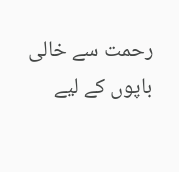رحمت سے خالی باپوں کے لیے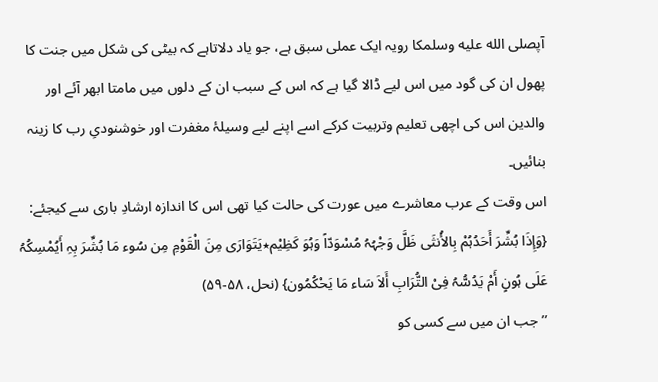آپصلى الله عليه وسلمکا رویہ ایک عملی سبق ہے، جو یاد دلاتاہے کہ بیٹی کی شکل میں جنت کا پھول ان کی گود میں اس لیے ڈالا گیا ہے کہ اس کے سبب ان کے دلوں میں مامتا ابھر آئے اور والدین اس کی اچھی تعلیم وتربیت کرکے اسے اپنے لیے وسیلۂ مغفرت اور خوشنودیِ رب کا زینہ بنائیں۔
اس وقت کے عرب معاشرے میں عورت کی حالت کیا تھی اس کا اندازہ ارشادِ باری سے کیجئے:
{وَإِذَا بُشِّرَ أَحَدُہُمْ بِالأُنثَی ظَلَّ وَجْہُہُ مُسْوَدّاً وَہُوَ کَظِیْم٭یَتَوَارَی مِنَ الْقَوْمِ مِن سُوء مَا بُشِّرَ بِہِ أَیُمْسِکُہُ عَلَی ہُونٍ أَمْ یَدُسُّہُ فِیْ التُّرَابِ أَلاَ سَاء مَا یَحْکُمُون} (نحل، ۵۸-۵۹)
’’جب ان میں سے کسی کو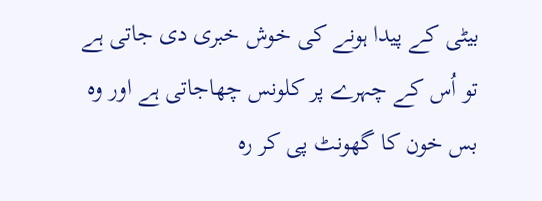بیٹی کے پیدا ہونے کی خوش خبری دی جاتی ہے تو اُس کے چہرے پر کلونس چھاجاتی ہے اور وہ بس خون کا گھونٹ پی کر رہ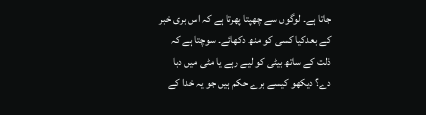جاتا ہے۔ لوگوں سے چھپتا پھرتا ہے کہ اس بری خبر کے بعدکیا کسی کو منھ دکھائے۔ سوچتا ہے کہ ذلت کے ساتھ بیٹی کو لیے رہے یا مٹی میں دبا دے؟ دیکھو کیسے برے حکم ہیں جو یہ خدا کے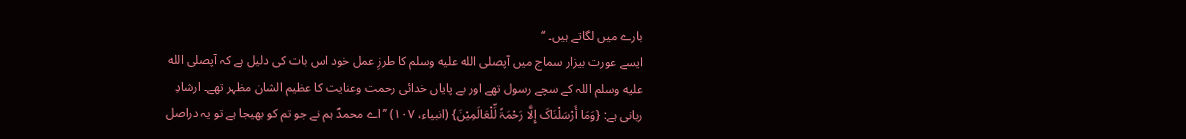بارے میں لگاتے ہیں۔ ‘‘
ایسے عورت بیزار سماج میں آپصلى الله عليه وسلم کا طرزِ عمل خود اس بات کی دلیل ہے کہ آپصلى الله عليه وسلم اللہ کے سچے رسول تھے اور بے پایاں خدائی رحمت وعنایت کا عظیم الشان مظہر تھے۔ ارشادِ ربانی ہے: {وَمَا أَرْسَلْنَاکَ إِلَّا رَحْمَۃً لِّلْعَالَمِیْنَ} (انبیاء، ۱۰۷) ’’اے محمدؐ ہم نے جو تم کو بھیجا ہے تو یہ دراصل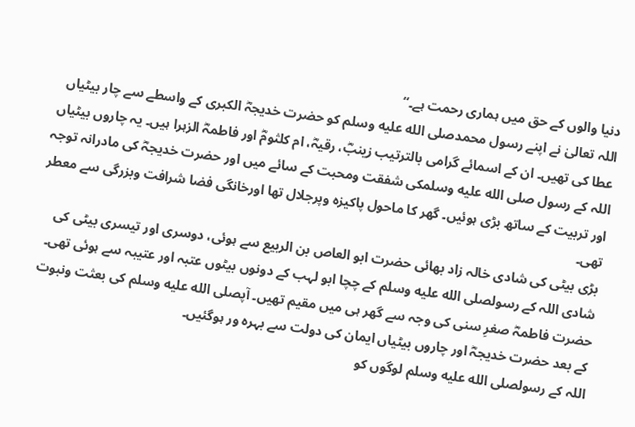دنیا والوں کے حق میں ہماری رحمت ہے۔‘‘
اللہ تعالیٰ نے اپنے رسول محمدصلى الله عليه وسلم کو حضرت خدیجہؓ الکبری کے واسطے سے چار بیٹیاں عطا کی تھیں۔ ان کے اسمائے گرامی بالترتیب زینبؓ، رقیہؓ، ام کلثومؓ اور فاطمہؓ الزہرا ہیں۔ یہ چاروں بیٹیاں اللہ کے رسول صلى الله عليه وسلمکی شفقت ومحبت کے سائے میں اور حضرت خدیجہؓ کی مادرانہ توجہ اور تربیت کے ساتھ بڑی ہوئیں۔ گھر کا ماحول پاکیزہ وپرجلال تھا اورخانگی فضا شرافت وبزرگی سے معطر تھی۔
بڑی بیٹی کی شادی خالہ زاد بھائی حضرت ابو العاص بن الربیع سے ہوئی، دوسری اور تیسری بیٹی کی شادی اللہ کے رسولصلى الله عليه وسلم کے چچا ابو لہب کے دونوں بیٹوں عتبہ اور عتیبہ سے ہوئی تھی۔ حضرت فاطمہؓ صغرِ سنی کی وجہ سے گھر ہی میں مقیم تھیں۔ آپصلى الله عليه وسلم کی بعثت ونبوت کے بعد حضرت خدیجہؓ اور چاروں بیٹیاں ایمان کی دولت سے بہرہ ور ہوگئیں۔
اللہ کے رسولصلى الله عليه وسلم لوگوں کو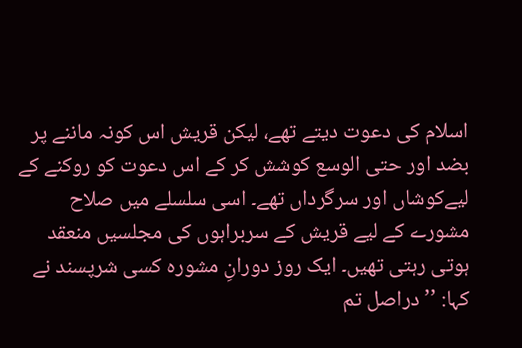اسلام کی دعوت دیتے تھے، لیکن قریش اس کونہ ماننے پر بضد اور حتی الوسع کوشش کر کے اس دعوت کو روکنے کے لیےکوشاں اور سرگرداں تھے۔ اسی سلسلے میں صلاح مشورے کے لیے قریش کے سربراہوں کی مجلسیں منعقد ہوتی رہتی تھیں۔ ایک روز دورانِ مشورہ کسی شرپسند نے کہا: ’’دراصل تم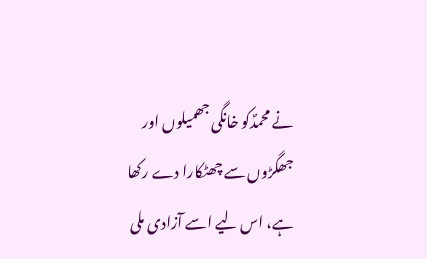نے محمدؐکو خانگی جھمیلوں اور جھگڑوں سے چھٹکارا دے رکھا ہے، اس لیے اسے آزادی ملی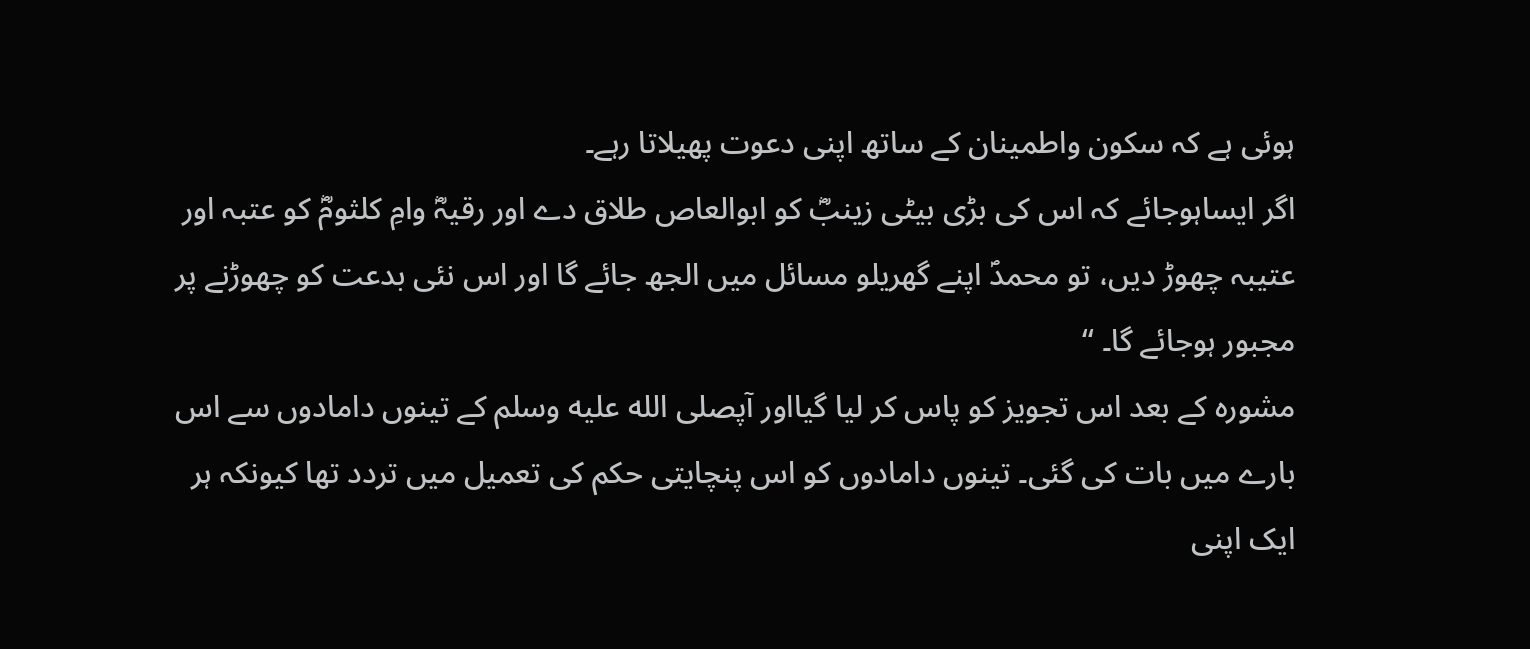ہوئی ہے کہ سکون واطمینان کے ساتھ اپنی دعوت پھیلاتا رہے۔
اگر ایساہوجائے کہ اس کی بڑی بیٹی زینبؓ کو ابوالعاص طلاق دے اور رقیہؓ وامِ کلثومؓ کو عتبہ اور عتیبہ چھوڑ دیں، تو محمدؐ اپنے گھریلو مسائل میں الجھ جائے گا اور اس نئی بدعت کو چھوڑنے پر مجبور ہوجائے گا۔ ‘‘
مشورہ کے بعد اس تجویز کو پاس کر لیا گیااور آپصلى الله عليه وسلم کے تینوں دامادوں سے اس بارے میں بات کی گئی۔ تینوں دامادوں کو اس پنچایتی حکم کی تعمیل میں تردد تھا کیونکہ ہر ایک اپنی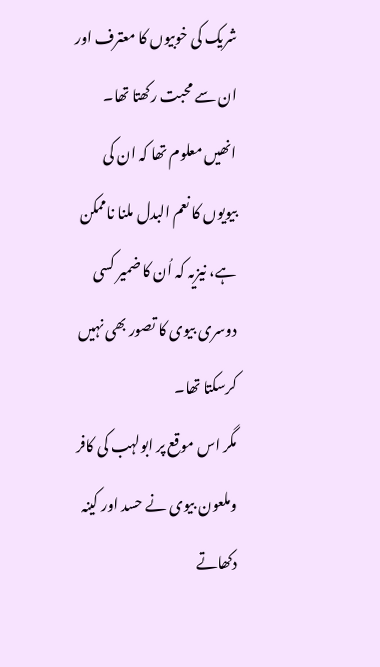شریک کی خوبیوں کا معترف اور ان سے محبت رکھتا تھا۔ انھیں معلوم تھا کہ ان کی بیویوں کا نعم البدل ملنا ناممکن ہے، نیزیہ کہ اُن کا ضمیر کسی دوسری بیوی کا تصور بھی نہیں کرسکتا تھا۔
مگر اس موقع پر ابولہب کی کافر وملعون بیوی نے حسد اور کینہ دکھاتے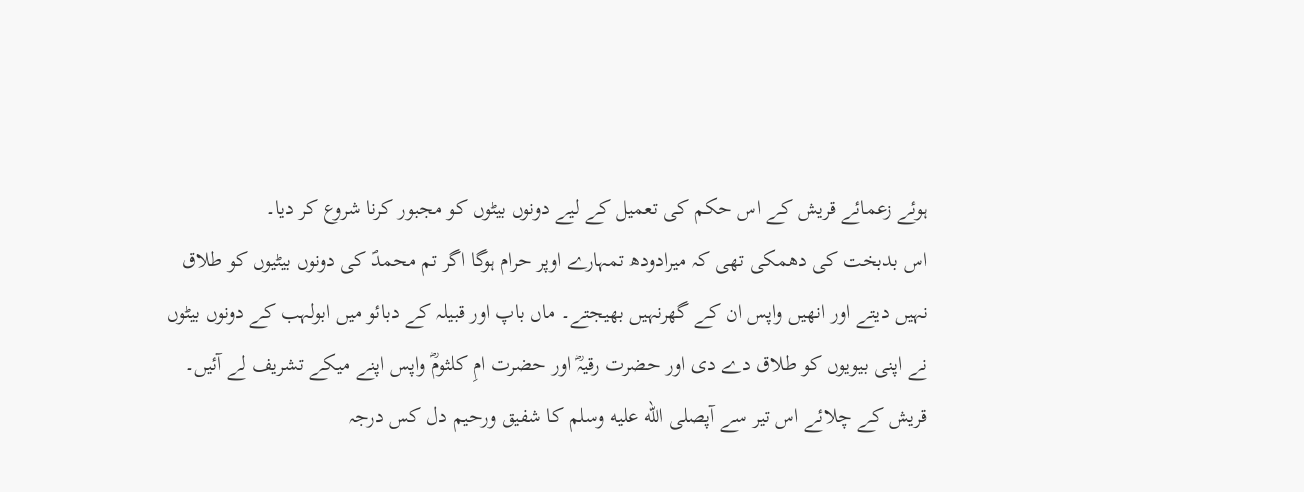ہوئے زعمائے قریش کے اس حکم کی تعمیل کے لیے دونوں بیٹوں کو مجبور کرنا شروع کر دیا۔
اس بدبخت کی دھمکی تھی کہ میرادودھ تمہارے اوپر حرام ہوگا اگر تم محمدؐ کی دونوں بیٹیوں کو طلاق نہیں دیتے اور انھیں واپس ان کے گھرنہیں بھیجتے۔ ماں باپ اور قبیلہ کے دبائو میں ابولہب کے دونوں بیٹوں نے اپنی بیویوں کو طلاق دے دی اور حضرت رقیہؓ اور حضرت امِ کلثومؓ واپس اپنے میکے تشریف لے آئیں۔
قریش کے چلائے اس تیر سے آپصلى الله عليه وسلم کا شفیق ورحیم دل کس درجہ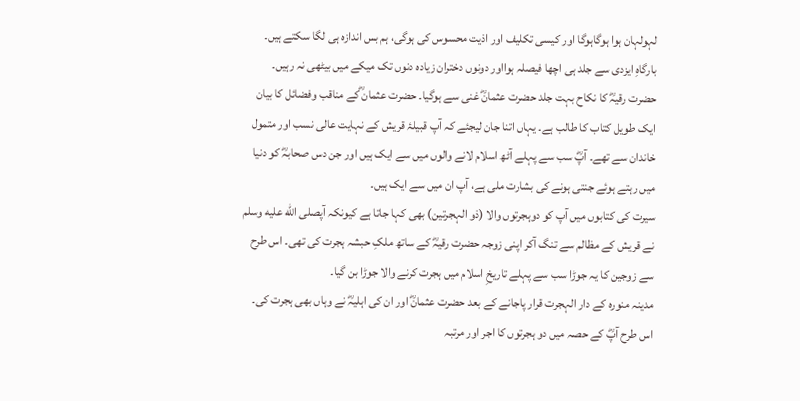لہولہان ہوا ہوگاہوگا اور کیسی تکلیف اور اذیت محسوس کی ہوگی، ہم بس اندازہ ہی لگا سکتے ہیں۔ بارگاہِ ایزدی سے جلد ہی اچھا فیصلہ ہوااور دونوں دختران زیادہ دنوں تک میکے میں بیٹھی نہ رہیں۔
حضرت رقیہؓ کا نکاح بہت جلد حضرت عثمانؓ غنی سے ہوگیا۔ حضرت عثمان ؓکے مناقب وفضائل کا بیان ایک طویل کتاب کا طالب ہے۔ یہاں اتنا جان لیجئے کہ آپ قبیلۂ قریش کے نہایت عالی نسب اور متمول خاندان سے تھے۔ آپؓ سب سے پہلے آٹھ اسلام لانے والوں میں سے ایک ہیں اور جن دس صحابہؓ کو دنیا میں رہتے ہوئے جنتی ہونے کی بشارت ملی ہے، آپ ان میں سے ایک ہیں۔
سیرت کی کتابوں میں آپ کو دوہجرتوں والا (ذو الہجرتین) بھی کہا جاتا ہے کیونکہ آپصلى الله عليه وسلم نے قریش کے مظالم سے تنگ آکر اپنی زوجہ حضرت رقیہؓ کے ساتھ ملکِ حبشہ ہجرت کی تھی۔ اس طرح سے زوجین کا یہ جوڑا سب سے پہلے تاریخِ اسلام میں ہجرت کرنے والا جوڑا بن گیا۔
مدینہ منورہ کے دار الہجرت قرار پاجانے کے بعد حضرت عثمانؓ اور ان کی اہلیہؓ نے وہاں بھی ہجرت کی۔ اس طرح آپؓ کے حصہ میں دو ہجرتوں کا اجر اور مرتبہ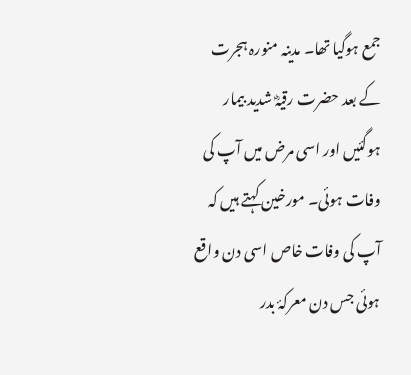جمع ہوگیا تھا۔ مدینہ منورہ ہجرت کے بعد حضرت رقیہؓ شدید بیمار ہوگئیں اور اسی مرض میں آپ کی وفات ہوئی۔ مورخین کہتے ہیں کہ آپ کی وفات خاص اسی دن واقع ہوئی جس دن معرکۂ بدر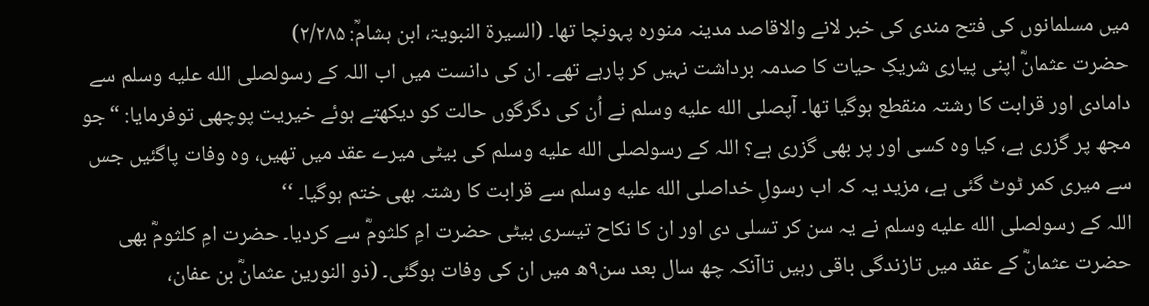میں مسلمانوں کی فتح مندی کی خبر لانے والاقاصد مدینہ منورہ پہونچا تھا۔ (السیرۃ النبویۃ، ابن ہشامؒ: ۲/۲۸۵)
حضرت عثمانؓ اپنی پیاری شریکِ حیات کا صدمہ برداشت نہیں کر پارہے تھے۔ ان کی دانست میں اب اللہ کے رسولصلى الله عليه وسلم سے دامادی اور قرابت کا رشتہ منقطع ہوگیا تھا۔ آپصلى الله عليه وسلم نے اُن کی دگرگوں حالت کو دیکھتے ہوئے خیریت پوچھی توفرمایا: “جو مجھ پر گزری ہے، کیا وہ کسی اور پر بھی گزری ہے؟ اللہ کے رسولصلى الله عليه وسلم کی بیٹی میرے عقد میں تھیں، وہ وفات پاگئیں جس سے میری کمر ٹوٹ گئی ہے، مزید یہ کہ اب رسولِ خداصلى الله عليه وسلم سے قرابت کا رشتہ بھی ختم ہوگیا۔ ‘‘
اللہ کے رسولصلى الله عليه وسلم نے یہ سن کر تسلی دی اور ان کا نکاح تیسری بیٹی حضرت امِ کلثومؓ سے کردیا۔ حضرت امِ کلثومؓ بھی حضرت عثمانؓ کے عقد میں تازندگی باقی رہیں تاآنکہ چھ سال بعد سن۹ھ میں ان کی وفات ہوگئی۔ (ذو النورین عثمانؓ بن عفان،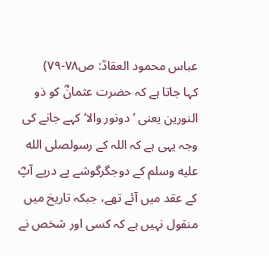عباس محمود العقادؒ: ص۷۸-۷۹)
کہا جاتا ہے کہ حضرت عثمانؓ کو ذو النورین یعنی ’دونور والا‘ کہے جانے کی وجہ یہی ہے کہ اللہ کے رسولصلى الله عليه وسلم کے دوجگرگوشے پے درپے آپؓ کے عقد میں آئے تھے، جبکہ تاریخ میں منقول نہیں ہے کہ کسی اور شخص نے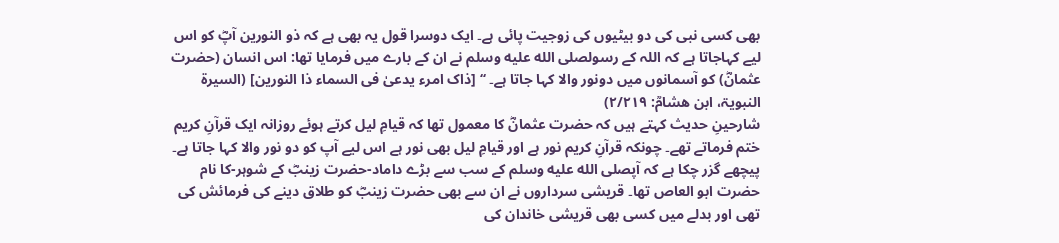بھی کسی نبی کی دو بیٹیوں کی زوجیت پائی ہے۔ ایک دوسرا قول یہ بھی ہے کہ ذو النورین آپؓ کو اس لیے کہاجاتا ہے کہ اللہ کے رسولصلى الله عليه وسلم نے ان کے بارے میں فرمایا تھا: اس انسان (حضرت عثمانؓ) کو آسمانوں میں دونور والا کہا جاتا ہے۔ ‘‘ [ذاک امرء یدعیٰ فی السماء ذا النورین] (السیرۃ النبویۃ، ابن ھشامؒ: ۲/۲۱۹)
شارحینِ حدیث کہتے ہیں کہ حضرت عثمانؓ کا معمول تھا کہ قیامِ لیل کرتے ہوئے روزانہ ایک قرآنِ کریم ختم فرماتے تھے۔ چونکہ قرآنِ کریم نور ہے اور قیامِ لیل بھی نور ہے اس لیے آپ کو دو نور والا کہا جاتا ہے۔
پیچھے گزر چکا ہے کہ آپصلى الله عليه وسلم کے سب سے بڑے داماد-حضرت زینبؓ کے شوہر-کا نام حضرت ابو العاص تھا۔ قریشی سرداروں نے ان سے بھی حضرت زینبؓ کو طلاق دینے کی فرمائش کی تھی اور بدلے میں کسی بھی قریشی خاندان کی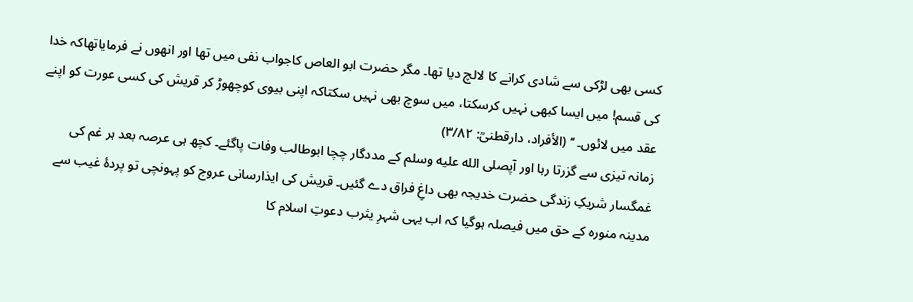کسی بھی لڑکی سے شادی کرانے کا لالچ دیا تھا۔ مگر حضرت ابو العاص کاجواب نفی میں تھا اور انھوں نے فرمایاتھاکہ خدا کی قسم! میں ایسا کبھی نہیں کرسکتا، میں سوچ بھی نہیں سکتاکہ اپنی بیوی کوچھوڑ کر قریش کی کسی عورت کو اپنے عقد میں لائوں۔ ‘‘ (الأفراد، دارقطنیؒ: ۳/۸۲)
زمانہ تیزی سے گزرتا رہا اور آپصلى الله عليه وسلم کے مددگار چچا ابوطالب وفات پاگئے۔ کچھ ہی عرصہ بعد ہر غم کی غمگسار شریکِ زندگی حضرت خدیجہ بھی داغِ فراق دے گئیں۔ قریش کی ایذارسانی عروج کو پہونچی تو پردۂ غیب سے مدینہ منورہ کے حق میں فیصلہ ہوگیا کہ اب یہی شہرِ یثرب دعوتِ اسلام کا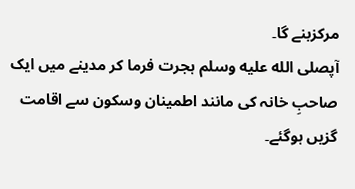مرکزبنے گا۔
آپصلى الله عليه وسلم ہجرت فرما کر مدینے میں ایک صاحبِ خانہ کی مانند اطمینان وسکون سے اقامت گزیں ہوگئے۔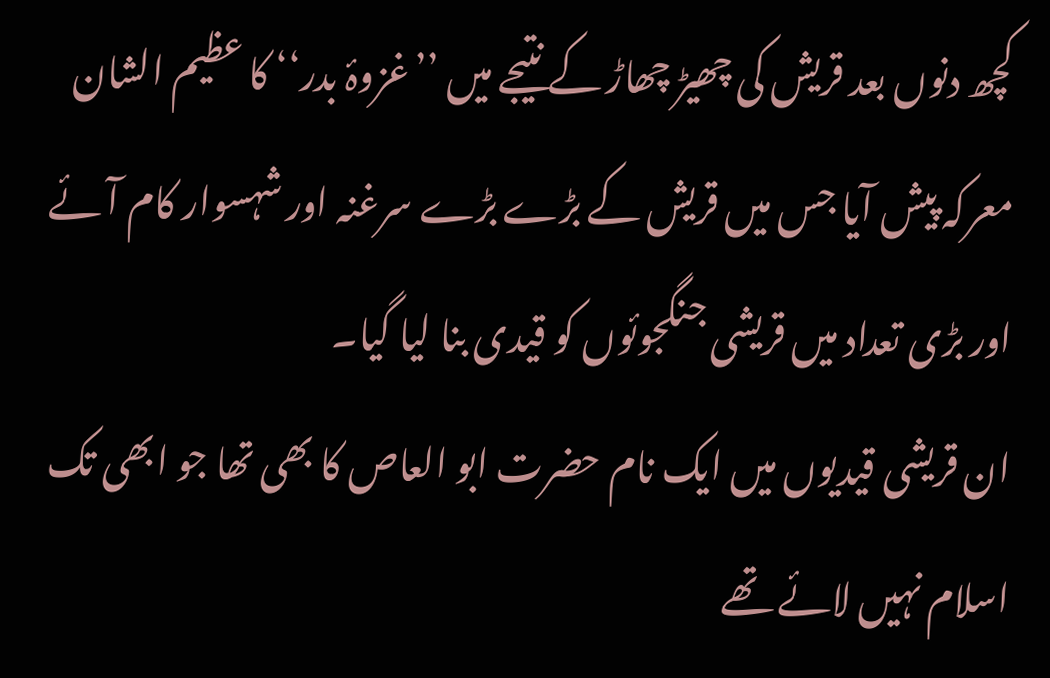کچھ دنوں بعد قریش کی چھیڑ چھاڑ کے نتیجے میں ’’غزوۂ بدر‘‘ کا عظیم الشان معرکہ پیش آیا جس میں قریش کے بڑے بڑے سرغنہ اور شہسوار کام آئے اور بڑی تعداد میں قریشی جنگجوئوں کو قیدی بنا لیا گیا۔
ان قریشی قیدیوں میں ایک نام حضرت ابو العاص کا بھی تھا جو ابھی تک اسلام نہیں لائے تھے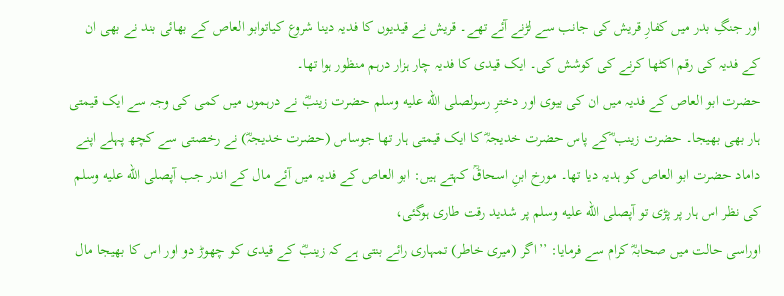اور جنگِ بدر میں کفارِ قریش کی جانب سے لڑنے آئے تھے۔ قریش نے قیدیوں کا فدیہ دینا شروع کیاتوابو العاص کے بھائی بند نے بھی ان کے فدیہ کی رقم اکٹھا کرنے کی کوشش کی۔ ایک قیدی کا فدیہ چار ہزار درہم منظور ہوا تھا۔
حضرت ابو العاص کے فدیہ میں ان کی بیوی اور دخترِ رسولصلى الله عليه وسلم حضرت زینبؓ نے درہموں میں کمی کی وجہ سے ایک قیمتی ہار بھی بھیجا۔ حضرت زینب ؓکے پاس حضرت خدیجہؓ کا ایک قیمتی ہار تھا جوساس (حضرت خدیجہؓ) نے رخصتی سے کچھ پہلے اپنے داماد حضرت ابو العاص کو ہدیہ دیا تھا۔ مورخ ابنِ اسحاقؒ کہتے ہیں: ابو العاص کے فدیہ میں آئے مال کے اندر جب آپصلى الله عليه وسلم کی نظر اس ہار پر پڑی تو آپصلى الله عليه وسلم پر شدید رقت طاری ہوگئی،
اوراسی حالت میں صحابہؓ کرام سے فرمایا: ’’اگر (میری خاطر) تمہاری رائے بنتی ہے کہ زینبؓ کے قیدی کو چھوڑ دو اور اس کا بھیجا مال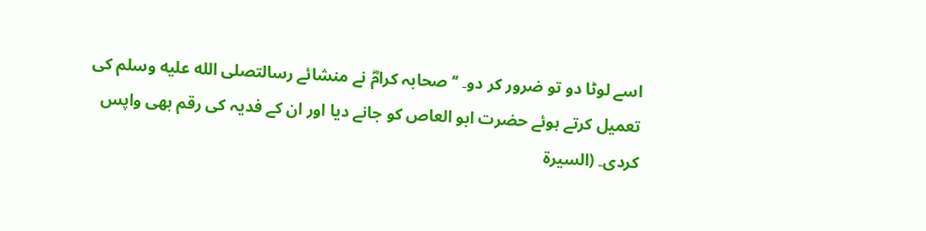اسے لوٹا دو تو ضرور کر دو۔ ‘‘ صحابہ کرامؓ نے منشائے رسالتصلى الله عليه وسلم کی تعمیل کرتے ہوئے حضرت ابو العاص کو جانے دیا اور ان کے فدیہ کی رقم بھی واپس کردی۔ (السیرۃ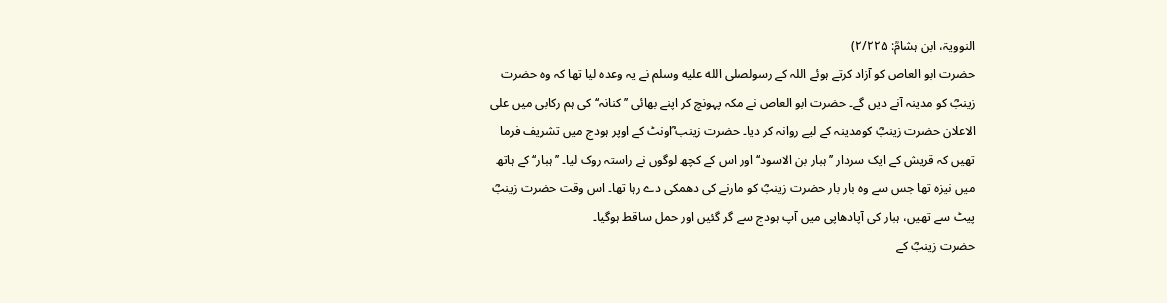النوویۃ، ابن ہشامؒ: ۲/۲۲۵)
حضرت ابو العاص کو آزاد کرتے ہوئے اللہ کے رسولصلى الله عليه وسلم نے یہ وعدہ لیا تھا کہ وہ حضرت زینبؓ کو مدینہ آنے دیں گے۔ حضرت ابو العاص نے مکہ پہونچ کر اپنے بھائی ’’کنانہ‘‘ کی ہم رکابی میں علی الاعلان حضرت زینبؓ کومدینہ کے لیے روانہ کر دیا۔ حضرت زینب ؓاونٹ کے اوپر ہودج میں تشریف فرما تھیں کہ قریش کے ایک سردار ’’ہبار بن الاسود‘‘ اور اس کے کچھ لوگوں نے راستہ روک لیا۔ ’’ہبار‘‘ کے ہاتھ میں نیزہ تھا جس سے وہ بار بار حضرت زینبؓ کو مارنے کی دھمکی دے رہا تھا۔ اس وقت حضرت زینبؓ پیٹ سے تھیں، ہبار کی آپادھاپی میں آپ ہودج سے گر گئیں اور حمل ساقط ہوگیا۔
حضرت زینبؓ کے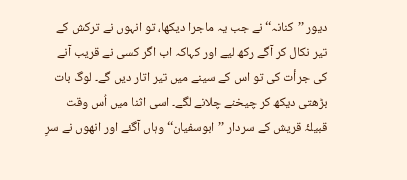دیور ’’کنانہ‘‘ نے جب یہ ماجرا دیکھا، تو انہوں نے ترکش کے تیر نکال کر آگے رکھ لیے اور کہاکہ اب اگر کسی نے قریب آنے کی جرأت کی تو اس کے سینے میں تیر اتار دیں گے۔ لوگ بات بڑھتی دیکھ کر چیخنے چلانے لگے۔ اسی اثنا میں اُس وقت قبیلۂ قریش کے سردار ’’ابوسفیان‘‘ وہاں آگئے اور انھوں نے سرِ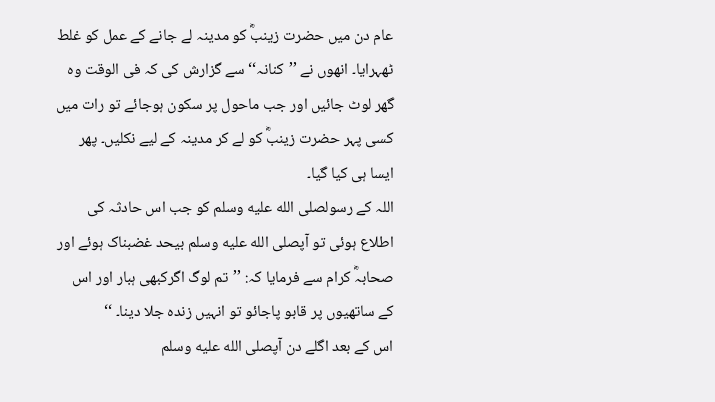عام دن میں حضرت زینبؓ کو مدینہ لے جانے کے عمل کو غلط ٹھہرایا۔ انھوں نے ’’کنانہ‘‘ سے گزارش کی کہ فی الوقت وہ گھر لوٹ جائیں اور جب ماحول پر سکون ہوجائے تو رات میں کسی پہر حضرت زینبؓ کو لے کر مدینہ کے لیے نکلیں۔ پھر ایسا ہی کیا گیا۔
اللہ کے رسولصلى الله عليه وسلم کو جب اس حادثہ کی اطلاع ہوئی تو آپصلى الله عليه وسلم بیحد غضبناک ہوئے اور صحابہؓ کرام سے فرمایا کہ: ’’تم لوگ اگرکبھی ہبار اور اس کے ساتھیوں پر قابو پاجائو تو انہیں زندہ جلا دینا۔ ‘‘
اس کے بعد اگلے دن آپصلى الله عليه وسلم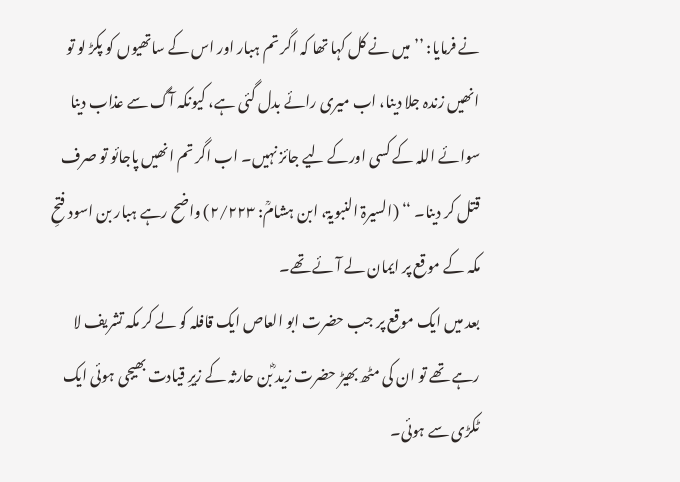نے فرمایا: ’’میں نے کل کہا تھا کہ اگر تم ہبار اور اس کے ساتھیوں کو پکڑ لو تو انھیں زندہ جلا دینا، اب میری رائے بدل گئی ہے، کیونکہ آگ سے عذاب دینا سوائے اللہ کے کسی اورکے لیے جائز نہیں۔ اب اگر تم انھیں پاجائو تو صرف قتل کر دینا۔ ‘‘ (السیرۃ النبویۃ، ابن ہشامؒ: ۲/۲۲۳) واضح رہے ہبار بن اسود فتحِ مکہ کے موقع پر ایمان لے آئے تھے۔
بعد میں ایک موقع پر جب حضرت ابو العاص ایک قافلہ کو لے کر مکہ تشریف لا رہے تھے تو ان کی مٹھ بھیڑ حضرت زید ؓبن حارثہ کے زیرِ قیادت بھیجی ہوئی ایک ٹکڑی سے ہوئی۔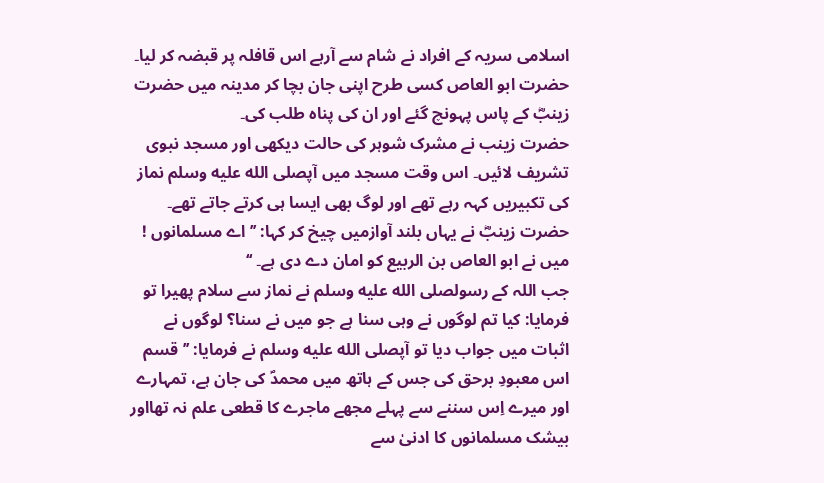اسلامی سریہ کے افراد نے شام سے آرہے اس قافلہ پر قبضہ کر لیا۔ حضرت ابو العاص کسی طرح اپنی جان بچا کر مدینہ میں حضرت زینبؓ کے پاس پہونچ گئے اور ان کی پناہ طلب کی۔
حضرت زینب نے مشرک شوہر کی حالت دیکھی اور مسجد نبوی تشریف لائیں۔ اس وقت مسجد میں آپصلى الله عليه وسلم نماز کی تکبیریں کہہ رہے تھے اور لوگ بھی ایسا ہی کرتے جاتے تھے۔ حضرت زینبؓ نے یہاں بلند آوازمیں چیخ کر کہا: ’’اے مسلمانوں ! میں نے ابو العاص بن الربیع کو امان دے دی ہے۔ ‘‘
جب اللہ کے رسولصلى الله عليه وسلم نے نماز سے سلام پھیرا تو فرمایا: کیا تم لوگوں نے وہی سنا ہے جو میں نے سنا؟ لوگوں نے اثبات میں جواب دیا تو آپصلى الله عليه وسلم نے فرمایا: ’’قسم اس معبودِ برحق کی جس کے ہاتھ میں محمدؐ کی جان ہے، تمہارے اور میرے اِس سننے سے پہلے مجھے ماجرے کا قطعی علم نہ تھااور بیشک مسلمانوں کا ادنیٰ سے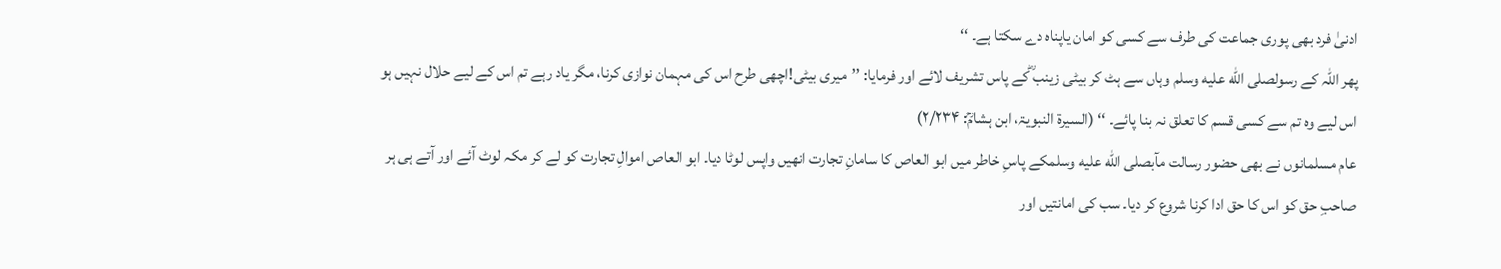ادنیٰ فرد بھی پوری جماعت کی طرف سے کسی کو امان یاپناہ دے سکتا ہے۔ ‘‘
پھر اللہ کے رسولصلى الله عليه وسلم وہاں سے ہٹ کر بیٹی زینب ؓکے پاس تشریف لائے اور فرمایا: ’’میری بیٹی!اچھی طرح اس کی مہمان نوازی کرنا، مگر یاد رہے تم اس کے لیے حلال نہیں ہو اس لیے وہ تم سے کسی قسم کا تعلق نہ بنا پائے۔ ‘‘ (السیرۃ النبویۃ، ابن ہشامؒ: ۲/۲۳۴)
عام مسلمانوں نے بھی حضور رسالت مآبصلى الله عليه وسلمکے پاسِ خاطر میں ابو العاص کا سامانِ تجارت انھیں واپس لوٹا دیا۔ ابو العاص اموالِ تجارت کو لے کر مکہ لوٹ آئے اور آتے ہی ہر صاحبِ حق کو اس کا حق ادا کرنا شروع کر دیا۔ سب کی امانتیں اور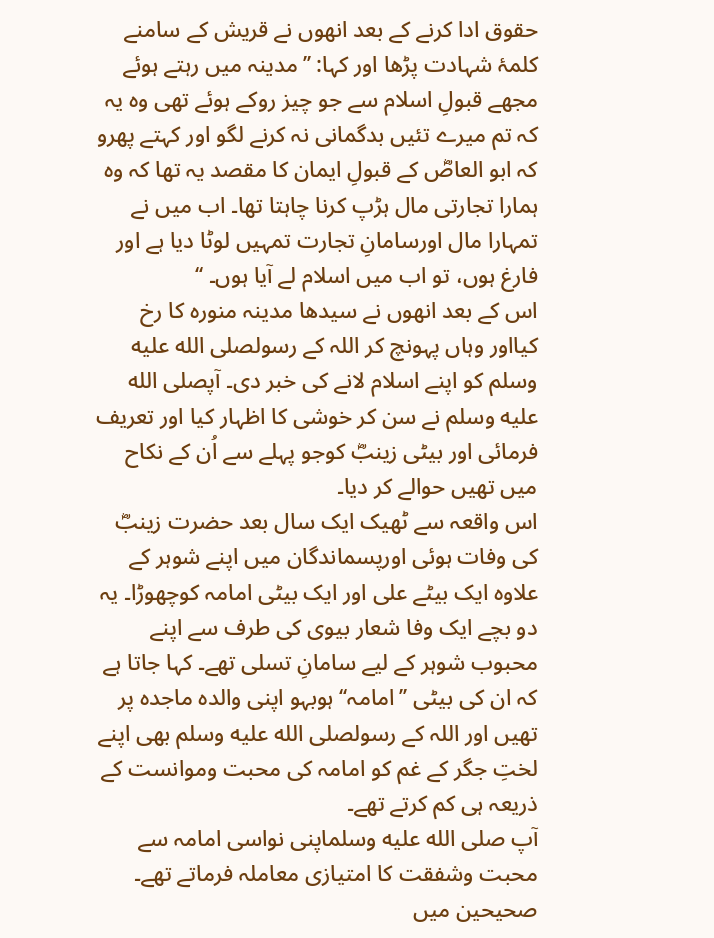حقوق ادا کرنے کے بعد انھوں نے قریش کے سامنے کلمۂ شہادت پڑھا اور کہا: ’’مدینہ میں رہتے ہوئے مجھے قبولِ اسلام سے جو چیز روکے ہوئے تھی وہ یہ کہ تم میرے تئیں بدگمانی نہ کرنے لگو اور کہتے پھرو کہ ابو العاصؓ کے قبولِ ایمان کا مقصد یہ تھا کہ وہ ہمارا تجارتی مال ہڑپ کرنا چاہتا تھا۔ اب میں نے تمہارا مال اورسامانِ تجارت تمہیں لوٹا دیا ہے اور فارغ ہوں، تو اب میں اسلام لے آیا ہوں۔ ‘‘
اس کے بعد انھوں نے سیدھا مدینہ منورہ کا رخ کیااور وہاں پہونچ کر اللہ کے رسولصلى الله عليه وسلم کو اپنے اسلام لانے کی خبر دی۔ آپصلى الله عليه وسلم نے سن کر خوشی کا اظہار کیا اور تعریف فرمائی اور بیٹی زینبؓ کوجو پہلے سے اُن کے نکاح میں تھیں حوالے کر دیا۔
اس واقعہ سے ٹھیک ایک سال بعد حضرت زینبؓ کی وفات ہوئی اورپسماندگان میں اپنے شوہر کے علاوہ ایک بیٹے علی اور ایک بیٹی امامہ کوچھوڑا۔ یہ دو بچے ایک وفا شعار بیوی کی طرف سے اپنے محبوب شوہر کے لیے سامانِ تسلی تھے۔ کہا جاتا ہے کہ ان کی بیٹی ’’امامہ‘‘ ہوبہو اپنی والدہ ماجدہ پر تھیں اور اللہ کے رسولصلى الله عليه وسلم بھی اپنے لختِ جگر کے غم کو امامہ کی محبت وموانست کے ذریعہ ہی کم کرتے تھے۔
آپ صلى الله عليه وسلماپنی نواسی امامہ سے محبت وشفقت کا امتیازی معاملہ فرماتے تھے۔ صحیحین میں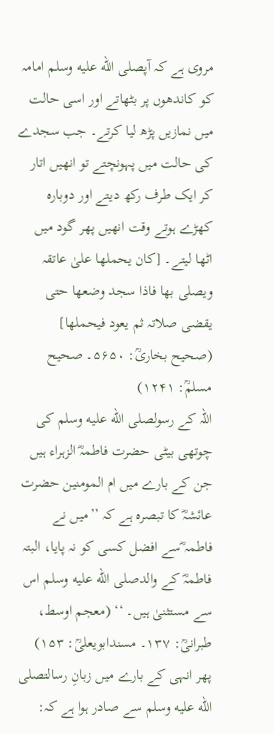مروی ہے کہ آپصلى الله عليه وسلم امامہ کو کاندھوں پر بٹھاتے اور اسی حالت میں نمازیں پڑھ لیا کرتے۔ جب سجدے کی حالت میں پہونچتے تو انھیں اتار کر ایک طرف رکھ دیتے اور دوبارہ کھڑے ہوتے وقت انھیں پھر گود میں اٹھا لیتے۔ [کان یحملھا علیٰ عاتقہ ویصلی بھا فاذا سجد وضعھا حتی یقضی صلاتہ ثم یعود فیحملھا] (صحیح بخاریؒ: ۵۶۵۰۔ صحیح مسلمؒ: ۱۲۴۱)
اللہ کے رسولصلى الله عليه وسلم کی چوتھی بیٹی حضرت فاطمہؓ الزہراء ہیں جن کے بارے میں ام المومنین حضرت عائشہؓ کا تبصرہ ہے کہ ’’میں نے فاطمہ ؓسے افضل کسی کو نہ پایا، البتہ فاطمہؓ کے والدصلى الله عليه وسلم اس سے مستثنیٰ ہیں۔ ‘‘ (معجم اوسط، طبرانیؒ: ۱۳۷۔ مسندابویعلیؒ: ۱۵۳)
پھر انہی کے بارے میں زبانِ رسالتصلى الله عليه وسلم سے صادر ہوا ہے کہ: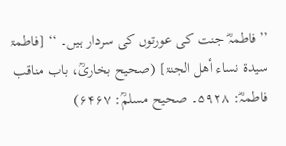’’فاطمہؓ جنت کی عورتوں کی سردار ہیں۔ ‘‘ [فاطمۃ سیدۃ نساء أھل الجنۃ] (صحیح بخاریؒ، باب مناقب فاطمہؓ: ۵۹۲۸۔ صحیح مسلمؒ: ۶۴۶۷)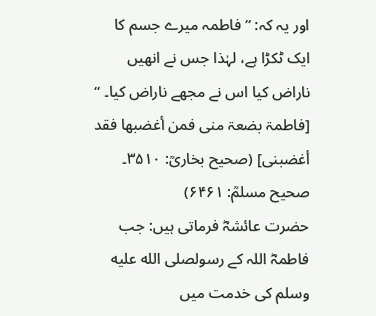اور یہ کہ: ’’فاطمہ میرے جسم کا ایک ٹکڑا ہے، لہٰذا جس نے انھیں ناراض کیا اس نے مجھے ناراض کیا۔ ‘‘ [فاطمۃ بضعۃ منی فمن أغضبھا فقد أغضبنی] (صحیح بخاریؒ: ۳۵۱۰۔ صحیح مسلمؒ: ۶۴۶۱)
حضرت عائشہؓ فرماتی ہیں: جب فاطمہؓ اللہ کے رسولصلى الله عليه وسلم کی خدمت میں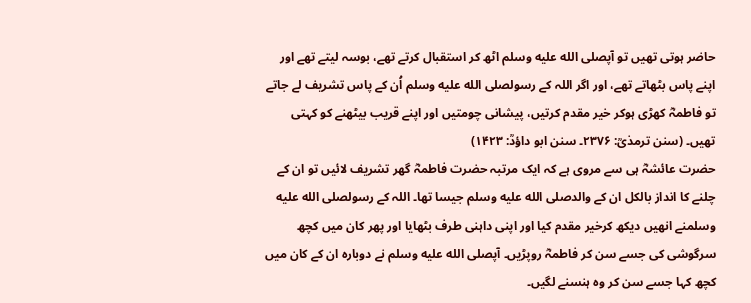حاضر ہوتی تھیں تو آپصلى الله عليه وسلم اٹھ کر استقبال کرتے تھے، بوسہ لیتے تھے اور اپنے پاس بٹھاتے تھے، اور اگر اللہ کے رسولصلى الله عليه وسلم اُن کے پاس تشریف لے جاتے تو فاطمہؓ کھڑی ہوکر خیر مقدم کرتیں، پیشانی چومتیں اور اپنے قریب بیٹھنے کو کہتی تھیں۔ (سنن ترمذیؒ: ۲۳۷۶۔ سنن ابو داؤدؒ: ۱۴۲۳)
حضرت عائشہؓ ہی سے مروی ہے کہ ایک مرتبہ حضرت فاطمہؓ گھر تشریف لائیں تو ان کے چلنے کا انداز بالکل ان کے والدصلى الله عليه وسلم جیسا تھا۔ اللہ کے رسولصلى الله عليه وسلمنے انھیں دیکھ کرخیر مقدم کیا اور اپنی داہنی طرف بٹھایا اور پھر کان میں کچھ سرگوشی کی جسے سن کر فاطمہؓ روپڑیں۔ آپصلى الله عليه وسلم نے دوبارہ ان کے کان میں کچھ کہا جسے سن کر وہ ہنسنے لگیں۔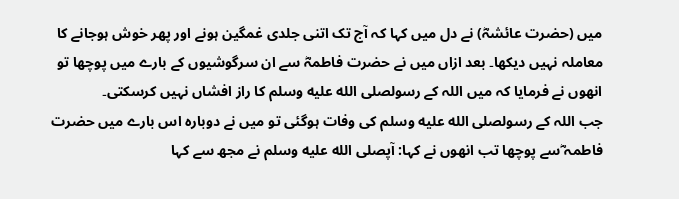میں (حضرت عائشہؓ) نے دل میں کہا کہ آج تک اتنی جلدی غمگین ہونے اور پھر خوش ہوجانے کا معاملہ نہیں دیکھا۔ بعد ازاں میں نے حضرت فاطمہؓ سے ان سرگوشیوں کے بارے میں پوچھا تو انھوں نے فرمایا کہ میں اللہ کے رسولصلى الله عليه وسلم کا راز افشاں نہیں کرسکتی۔
جب اللہ کے رسولصلى الله عليه وسلم کی وفات ہوگئی تو میں نے دوبارہ اس بارے میں حضرت فاطمہ ؓسے پوچھا تب انھوں نے کہا: آپصلى الله عليه وسلم نے مجھ سے کہا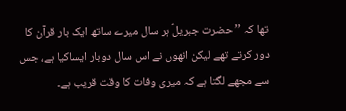تھا کہ ’’حضرت جبریلؑ ہر سال میرے ساتھ ایک بار قرآن کا دور کرتے تھے لیکن انھوں نے اس سال دوبار ایساکیا ہے، جس سے مجھے لگتا ہے کہ میری وفات کا وقت قریب ہے۔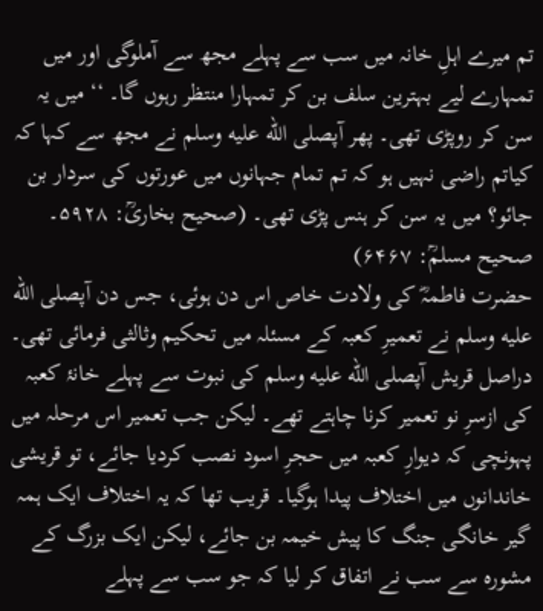تم میرے اہلِ خانہ میں سب سے پہلے مجھ سے آملوگی اور میں تمہارے لیے بہترین سلف بن کر تمہارا منتظر رہوں گا۔ ‘‘ میں یہ سن کر روپڑی تھی۔ پھر آپصلى الله عليه وسلم نے مجھ سے کہا کہ کیاتم راضی نہیں ہو کہ تم تمام جہانوں میں عورتوں کی سردار بن جائو؟ میں یہ سن کر ہنس پڑی تھی۔ (صحیح بخاریؒ: ۵۹۲۸۔ صحیح مسلمؒ: ۶۴۶۷)
حضرت فاطمہؓ کی ولادت خاص اس دن ہوئی، جس دن آپصلى الله عليه وسلم نے تعمیرِ کعبہ کے مسئلہ میں تحکیم وثالثی فرمائی تھی۔ دراصل قریش آپصلى الله عليه وسلم کی نبوت سے پہلے خانۂ کعبہ کی ازسرِ نو تعمیر کرنا چاہتے تھے۔ لیکن جب تعمیر اس مرحلہ میں پہونچی کہ دیوارِ کعبہ میں حجرِ اسود نصب کردیا جائے، تو قریشی خاندانوں میں اختلاف پیدا ہوگیا۔ قریب تھا کہ یہ اختلاف ایک ہمہ گیر خانگی جنگ کا پیش خیمہ بن جائے، لیکن ایک بزرگ کے مشورہ سے سب نے اتفاق کر لیا کہ جو سب سے پہلے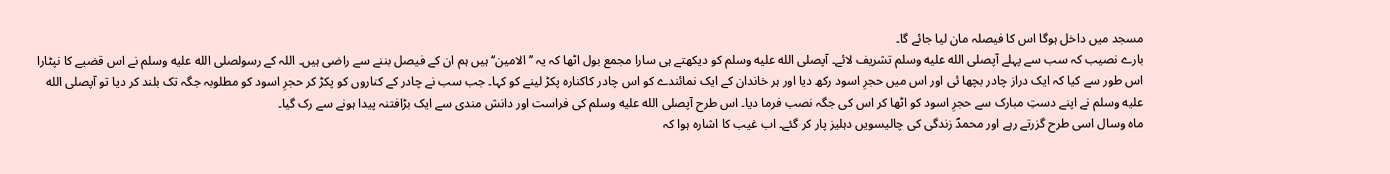مسجد میں داخل ہوگا اس کا فیصلہ مان لیا جائے گا۔
بارے نصیب کہ سب سے پہلے آپصلى الله عليه وسلم تشریف لائے۔ آپصلى الله عليه وسلم کو دیکھتے ہی سارا مجمع بول اٹھا کہ یہ ’’الامین‘‘ ہیں ہم ان کے فیصل بننے سے راضی ہیں۔ اللہ کے رسولصلى الله عليه وسلم نے اس قضیے کا نپٹارا اس طور سے کیا کہ ایک دراز چادر بچھا ئی اور اس میں حجرِ اسود رکھ دیا اور ہر خاندان کے ایک نمائندے کو اس چادر کاکنارہ پکڑ لینے کو کہا۔ جب سب نے چادر کے کناروں کو پکڑ کر حجرِ اسود کو مطلوبہ جگہ تک بلند کر دیا تو آپصلى الله عليه وسلم نے اپنے دستِ مبارک سے حجرِ اسود کو اٹھا کر اس کی جگہ نصب فرما دیا۔ اس طرح آپصلى الله عليه وسلم کی فراست اور دانش مندی سے ایک بڑافتنہ پیدا ہونے سے رک گیا۔
ماہ وسال اسی طرح گزرتے رہے اور محمدؐ زندگی کی چالیسویں دہلیز پار کر گئے۔ اب غیب کا اشارہ ہوا کہ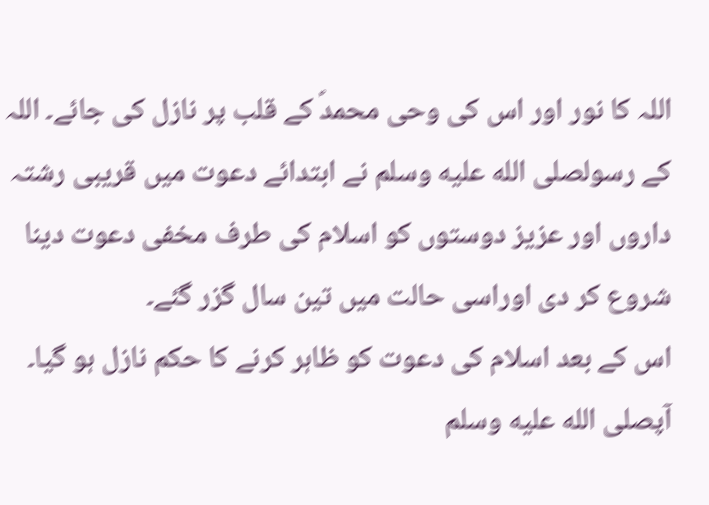اللہ کا نور اور اس کی وحی محمدؐ کے قلب پر نازل کی جائے۔ اللہ کے رسولصلى الله عليه وسلم نے ابتدائے دعوت میں قریبی رشتہ داروں اور عزیز دوستوں کو اسلام کی طرف مخفی دعوت دینا شروع کر دی اوراسی حالت میں تین سال گزر گئے۔
اس کے بعد اسلام کی دعوت کو ظاہر کرنے کا حکم نازل ہو گیا۔ آپصلى الله عليه وسلم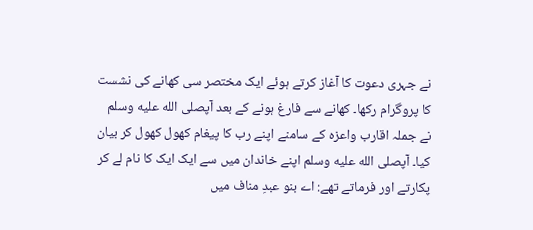نے جہری دعوت کا آغاز کرتے ہوئے ایک مختصر سی کھانے کی نشست کا پروگرام رکھا۔ کھانے سے فارغ ہونے کے بعد آپصلى الله عليه وسلم نے جملہ اقارب واعزہ کے سامنے اپنے رب کا پیغام کھول کھول کر بیان کیا۔ آپصلى الله عليه وسلم اپنے خاندان میں سے ایک ایک کا نام لے کر پکارتے اور فرماتے تھے: اے بنو عبدِ مناف میں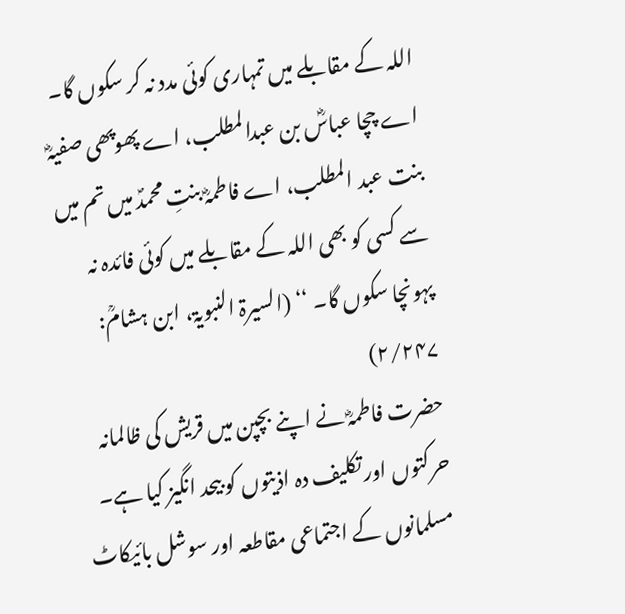اللہ کے مقابلے میں تمہاری کوئی مدد نہ کر سکوں گا۔ اے چچا عباسؓ بن عبدالمطلب، اے پھوپھی صفیہؓ بنت عبد المطلب، اے فاطمہؓ بنتِ محمدؐ میں تم میں سے کسی کو بھی اللہ کے مقابلے میں کوئی فائدہ نہ پہونچا سکوں گا۔ ‘‘ (السیرۃ النبویۃ، ابن ہشامؒ: ۲/۲۴۷)
حضرت فاطمہؓ نے اپنے بچپن میں قریش کی ظالمانہ حرکتوں اور تکلیف دہ اذیتوں کو بیحد انگیز کیا ہے۔ مسلمانوں کے اجتماعی مقاطعہ اور سوشل بائیکاٹ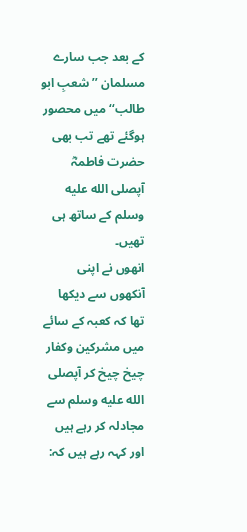کے بعد جب سارے مسلمان ’’شعبِ ابو طالب‘‘ میں محصور ہوگئے تھے تب بھی حضرت فاطمہؓ آپصلى الله عليه وسلم کے ساتھ ہی تھیں۔
انھوں نے اپنی آنکھوں سے دیکھا تھا کہ کعبہ کے سائے میں مشرکین وکفار چیخ چیخ کر آپصلى الله عليه وسلم سے مجادلہ کر رہے ہیں اور کہہ رہے ہیں کہ: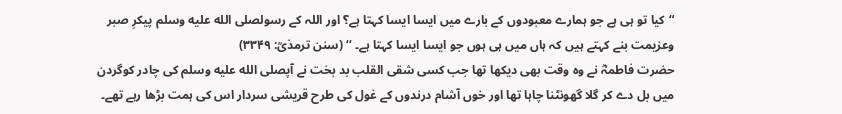“کیا تو ہی ہے جو ہمارے معبودوں کے بارے میں ایسا ایسا کہتا ہے؟ اور اللہ کے رسولصلى الله عليه وسلم پیکرِ صبر وعزیمت بنے کہتے ہیں کہ ہاں میں ہی ہوں جو ایسا ایسا کہتا ہے۔ ‘‘ (سنن ترمذیؒ: ۳۳۴۹)
حضرت فاطمہؓ نے وہ وقت بھی دیکھا تھا جب کسی شقی القلب بد بخت نے آپصلى الله عليه وسلم کی چادر کوگردن میں بل دے کر گلا گھونٹنا چاہا تھا اور خوں آشام درندوں کے غول کی طرح قریشی سردار اس کی ہمت بڑھا رہے تھے۔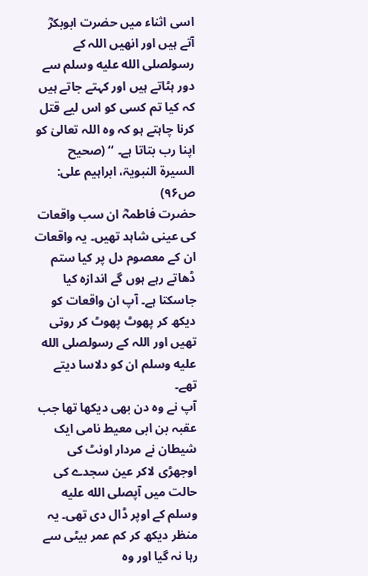اسی اثناء میں حضرت ابوبکرؓ آتے ہیں اور انھیں اللہ کے رسولصلى الله عليه وسلم سے دور ہٹاتے ہیں اور کہتے جاتے ہیں کہ کیا تم کسی کو اس لیے قتل کرنا چاہتے ہو کہ وہ اللہ تعالیٰ کو اپنا رب بتاتا ہے۔ ‘‘ (صحیح السیرۃ النبویۃ، ابراہیم علی: ص۹۶)
حضرت فاطمہؓ ان سب واقعات کی عینی شاہد تھیں۔ یہ واقعات ان کے معصوم دل پر کیا ستم ڈھاتے رہے ہوں گے اندازہ کیا جاسکتا ہے۔ آپ ان واقعات کو دیکھ کر پھوٹ پھوٹ کر روتی تھیں اور اللہ کے رسولصلى الله عليه وسلم ان کو دلاسا دیتے تھے۔
آپ نے وہ دن بھی دیکھا تھا جب عقبہ بن ابی معیط نامی ایک شیطان نے مردار اونٹ کی اوجھڑی لاکر عین سجدے کی حالت میں آپصلى الله عليه وسلم کے اوپر ڈال دی تھی۔ یہ منظر دیکھ کر کم عمر بیٹی سے رہا نہ گیا اور وہ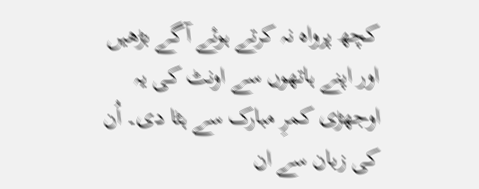کچھ پرواہ نہ کرتے ہوئے آگے بڑھیں اور اپنے ہاتھوں سے اونٹ کی یہ اوجھڑی کمرِ مبارک سے ہٹا دی۔ اُن کی زبان سے ان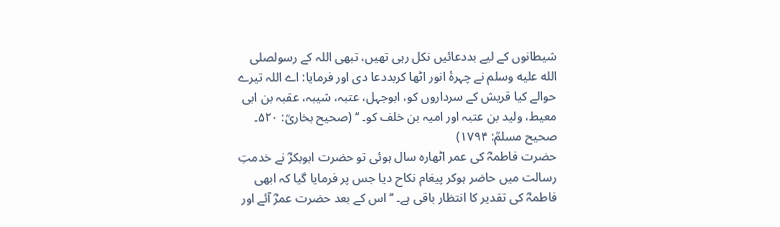شیطانوں کے لیے بددعائیں نکل رہی تھیں، تبھی اللہ کے رسولصلى الله عليه وسلم نے چہرۂ انور اٹھا کربددعا دی اور فرمایا: اے اللہ تیرے حوالے کیا قریش کے سرداروں کو، ابوجہل، عتبہ، شیبہ، عقبہ بن ابی معیط، ولید بن عتبہ اور امیہ بن خلف کو۔ ‘‘ (صحیح بخاریؒ: ۵۲۰۔ صحیح مسلمؒ: ۱۷۹۴)
حضرت فاطمہؓ کی عمر اٹھارہ سال ہوئی تو حضرت ابوبکرؓ نے خدمتِ رسالت میں حاضر ہوکر پیغام نکاح دیا جس پر فرمایا گیا کہ ابھی فاطمہؓ کی تقدیر کا انتظار باقی ہے۔ ‘‘ اس کے بعد حضرت عمرؓ آئے اور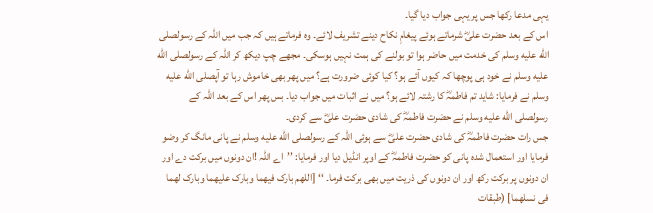یہی مدعا رکھا جس پر یہی جواب دیا گیا۔
اس کے بعد حضرت علیؓ شرماتے ہوئے پیغامِ نکاح دینے تشریف لائے۔ وہ فرماتے ہیں کہ جب میں اللہ کے رسولصلى الله عليه وسلم کی خدمت میں حاضر ہوا تو بولنے کی ہمت نہیں ہوسکی۔ مجھے چپ دیکھ کر اللہ کے رسولصلى الله عليه وسلم نے خود ہی پوچھا کہ کیوں آئے ہو؟ کیا کوئی ضرورت ہے؟ میں پھر بھی خاموش رہا تو آپصلى الله عليه وسلم نے فرمایا: شاید تم فاطمہؓ کا رشتہ لائے ہو؟ میں نے اثبات میں جواب دیا۔ بس پھر اس کے بعد اللہ کے رسولصلى الله عليه وسلم نے حضرت فاطمہؓ کی شادی حضرت علیؓ سے کردی۔
جس رات حضرت فاطمہؓ کی شادی حضرت علیؓ سے ہوئی اللہ کے رسولصلى الله عليه وسلم نے پانی مانگ کر وضو فرمایا اور استعمال شدہ پانی کو حضرت فاطمہؓ کے اوپر انڈیل دیا اور فرمایا: ’’اے اللہ !ان دونوں میں برکت دے اور ان دونوں پر برکت رکھ اور ان دونوں کی ذریت میں بھی برکت فرما۔ ‘‘ [اللھم بارک فیھما وبارک علیھما وبارک لھما فی نسلھما] (طبقات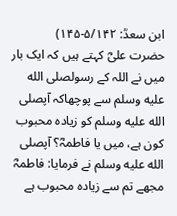ابن سعدؒ: ۵/۱۴۲-۱۴۵)
حضرت علیؓ کہتے ہیں کہ ایک بار میں نے اللہ کے رسولصلى الله عليه وسلم سے پوچھاکہ آپصلى الله عليه وسلم کو زیادہ محبوب کون ہے، میں یا فاطمہؓ؟ آپصلى الله عليه وسلم نے فرمایا: فاطمہؓ مجھے تم سے زیادہ محبوب ہے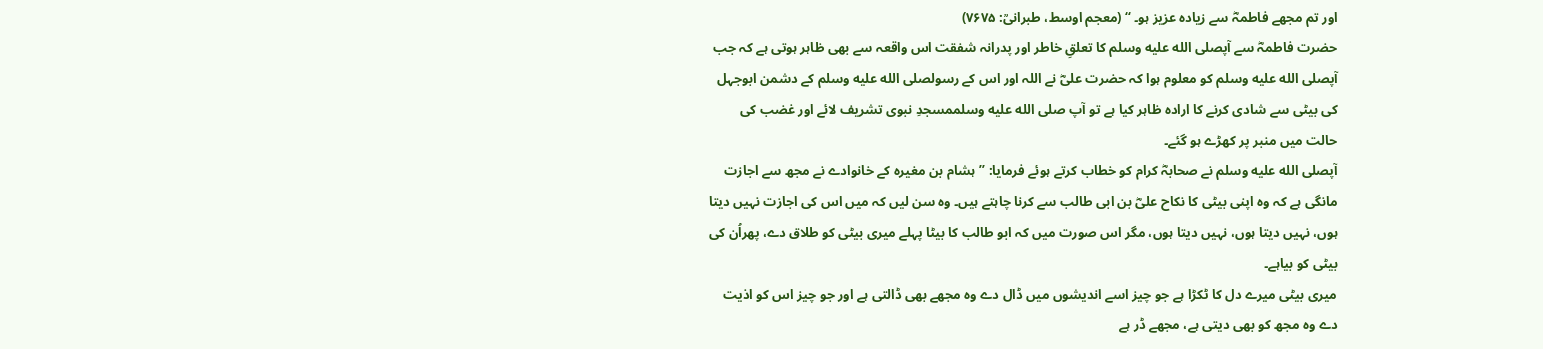اور تم مجھے فاطمہؓ سے زیادہ عزیز ہو۔ ‘‘ (معجم اوسط، طبرانیؒ: ۷۶۷۵)
حضرت فاطمہؓ سے آپصلى الله عليه وسلم کا تعلقِ خاطر اور پدرانہ شفقت اس واقعہ سے بھی ظاہر ہوتی ہے کہ جب آپصلى الله عليه وسلم کو معلوم ہوا کہ حضرت علیؓ نے اللہ اور اس کے رسولصلى الله عليه وسلم کے دشمن ابوجہل کی بیٹی سے شادی کرنے کا ارادہ ظاہر کیا ہے تو آپ صلى الله عليه وسلممسجدِ نبوی تشریف لائے اور غضب کی حالت میں منبر پر کھڑے ہو گئے۔
آپصلى الله عليه وسلم نے صحابہؓ کرام کو خطاب کرتے ہوئے فرمایا: ’’ہشام بن مغیرہ کے خانوادے نے مجھ سے اجازت مانگی ہے کہ وہ اپنی بیٹی کا نکاح علیؓ بن ابی طالب سے کرنا چاہتے ہیں۔ وہ سن لیں کہ میں اس کی اجازت نہیں دیتا ہوں، نہیں دیتا ہوں، نہیں دیتا ہوں، مگر اس صورت میں کہ ابو طالب کا بیٹا پہلے میری بیٹی کو طلاق دے، پھراُن کی بیٹی کو بیاہے۔
میری بیٹی میرے دل کا ٹکڑا ہے جو چیز اسے اندیشوں میں ڈال دے وہ مجھے بھی ڈالتی ہے اور جو چیز اس کو اذیت دے وہ مجھ کو بھی دیتی ہے، مجھے ڈر ہے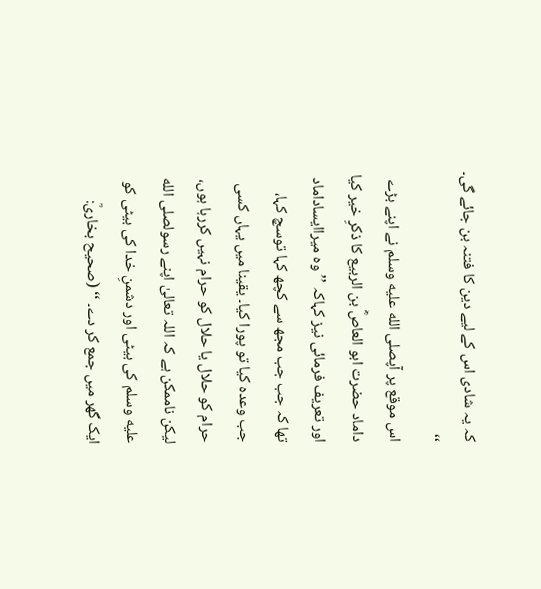کہ یہ شادی اس کے لیے دین کا فتنہ بن جائے گی۔ ‘‘
اس موقع پر آپصلى الله عليه وسلم نے اپنے بڑے داماد حضرت ابو العاصؓ بن الربیع کا ذکرِ خیر کیا اور تعریف فرمائی نیز کہاکہ ’’وہ میراایساداماد تھا کہ جب جب مجھ سے کچھ کہا توسچ کہا، جب وعدہ کیا تو پورا کیا۔ یقینا میں یہاں کسی حرام کو حلال یا حلال کو حرام نہیں کررہا ہوں، لیکن ناممکن ہے کہ اللہ تعالیٰ اپنے رسولصلى الله عليه وسلم کی بیٹی اور دشمنِ خدا کی بیٹی کو ایک گھر میں جمع کر دے۔ ‘‘ (صحیح بخاریؒ: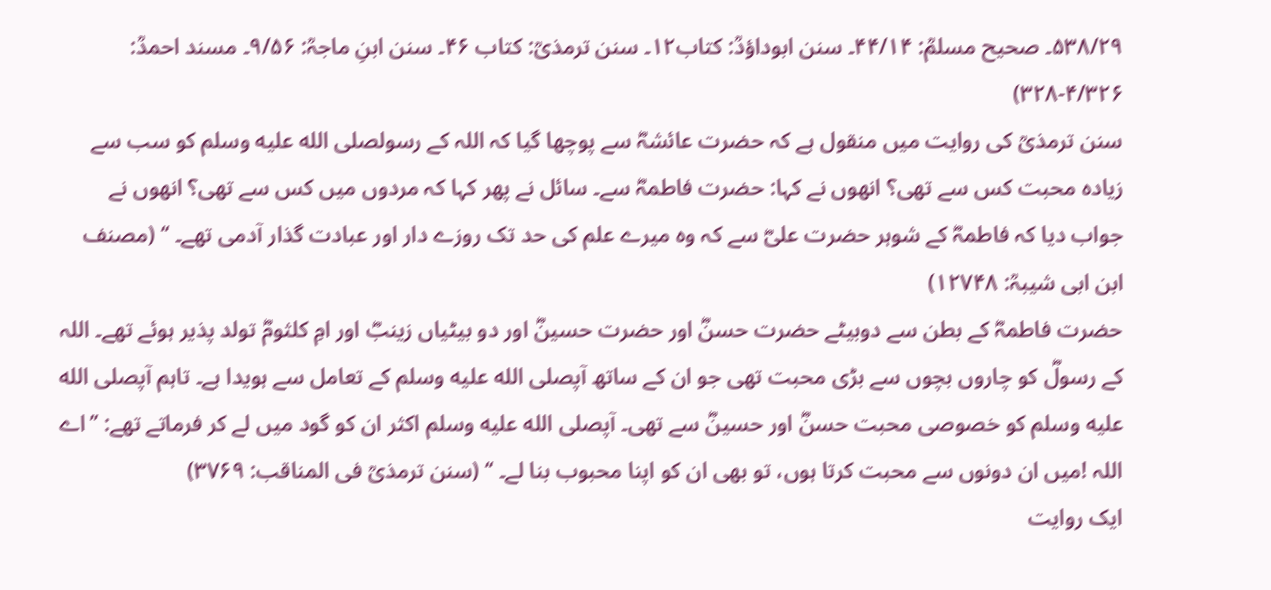۵۳۸/۲۹۔ صحیح مسلمؒ: ۴۴/۱۴۔ سنن ابوداؤدؒ: کتاب۱۲۔ سنن ترمذیؒ: کتاب ۴۶۔ سنن ابنِ ماجہؒ: ۹/۵۶۔ مسند احمدؒ: ۴/۳۲۶-۳۲۸)
سنن ترمذیؒ کی روایت میں منقول ہے کہ حضرت عائشہؓ سے پوچھا گیا کہ اللہ کے رسولصلى الله عليه وسلم کو سب سے زیادہ محبت کس سے تھی؟ انھوں نے کہا: حضرت فاطمہؓ سے۔ سائل نے پھر کہا کہ مردوں میں کس سے تھی؟ انھوں نے جواب دیا کہ فاطمہؓ کے شوہر حضرت علیؓ سے کہ وہ میرے علم کی حد تک روزے دار اور عبادت گذار آدمی تھے۔ ‘‘ (مصنف ابن ابی شیبہؒ: ۱۲۷۴۸)
حضرت فاطمہؓ کے بطن سے دوبیٹے حضرت حسنؓ اور حضرت حسینؓ اور دو بیٹیاں زینبؓ اور امِ کلثومؓ تولد پذیر ہوئے تھے۔ اللہ کے رسولؓ کو چاروں بچوں سے بڑی محبت تھی جو ان کے ساتھ آپصلى الله عليه وسلم کے تعامل سے ہویدا ہے۔ تاہم آپصلى الله عليه وسلم کو خصوصی محبت حسنؓ اور حسینؓ سے تھی۔ آپصلى الله عليه وسلم اکثر ان کو گود میں لے کر فرماتے تھے: ’’اے اللہ !میں ان دونوں سے محبت کرتا ہوں، تو بھی ان کو اپنا محبوب بنا لے۔ ‘‘ (سنن ترمذیؒ فی المناقب: ۳۷۶۹)
ایک روایت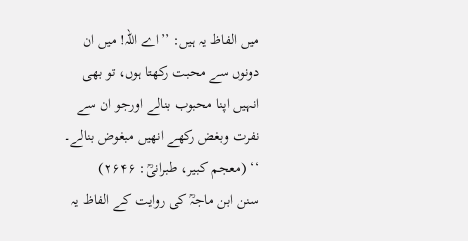میں الفاظ یہ ہیں: ’’اے اللہ! میں ان دونوں سے محبت رکھتا ہوں، تو بھی انہیں اپنا محبوب بنالے اورجو ان سے نفرت وبغض رکھے انھیں مبغوض بنالے۔ ‘‘ (معجم کبیر، طبرانیؒ: ۲۶۴۶)
سنن ابن ماجہؒ کی روایت کے الفاظ یہ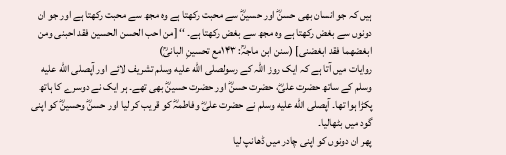ہیں کہ جو انسان بھی حسنؓ اور حسینؓ سے محبت رکھتا ہے وہ مجھ سے محبت رکھتا ہے اور جو ان دونوں سے بغض رکھتا ہے وہ مجھ سے بغض رکھتا ہے۔ ‘‘ [من احب الحسن الحسین فقد احبنی ومن ابغضھما فقد ابغضنی] (سنن ابن ماجہؒ: ۱۴۳مع تحسینِ البانیؒ)
روایات میں آتا ہے کہ ایک روز اللہ کے رسولصلى الله عليه وسلم تشریف لائے اور آپصلى الله عليه وسلم کے ساتھ حضرت علیؓ، حضرت حسنؓ اور حضرت حسینؓ بھی تھے۔ ہر ایک نے دوسرے کا ہاتھ پکڑا ہوا تھا۔ آپصلى الله عليه وسلم نے حضرت علیؓ وفاطمہؓ کو قریب کر لیا اور حسنؓ وحسینؓ کو اپنی گود میں بٹھالیا۔
پھر ان دونوں کو اپنی چادر میں ڈھانپ لیا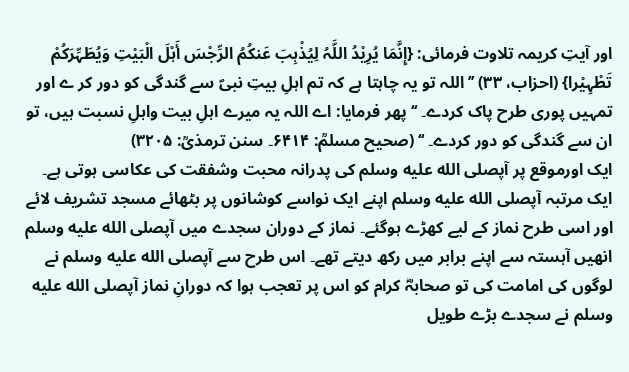اور آیتِ کریمہ تلاوت فرمائی: {إِنَّمَا یُرِیْدُ اللَّہُ لِیُذْہِبَ عَنکُمُ الرِّجْسَ أَہْلَ الْبَیْتِ وَیُطَہِّرَکُمْ تَطْہِیْرا} (احزاب، ۳۳) ’’اللہ تو یہ چاہتا ہے کہ تم اہلِ بیتِ نبیؐ سے گندگی کو دور کر ے اور تمہیں پوری طرح پاک کردے۔ ‘‘ پھر فرمایا: اے اللہ یہ میرے اہلِ بیت واہلِ نسبت ہیں، تو ان سے گندگی کو دور کردے۔ ‘‘ (صحیح مسلمؒ: ۶۴۱۴۔ سنن ترمذیؒ: ۳۲۰۵)
ایک اورموقع پر آپصلى الله عليه وسلم کی پدرانہ محبت وشفقت کی عکاسی ہوتی ہے۔ ایک مرتبہ آپصلى الله عليه وسلم اپنے ایک نواسے کوشانوں پر بٹھائے مسجد تشریف لائے اور اسی طرح نماز کے لیے کھڑے ہوگئے۔ نماز کے دوران سجدے میں آپصلى الله عليه وسلم انھیں آہستہ سے اپنے برابر میں رکھ دیتے تھے۔ اس طرح سے آپصلى الله عليه وسلم نے لوگوں کی امامت کی تو صحابہؓ کرام کو اس پر تعجب ہوا کہ دورانِ نماز آپصلى الله عليه وسلم نے سجدے بڑے طویل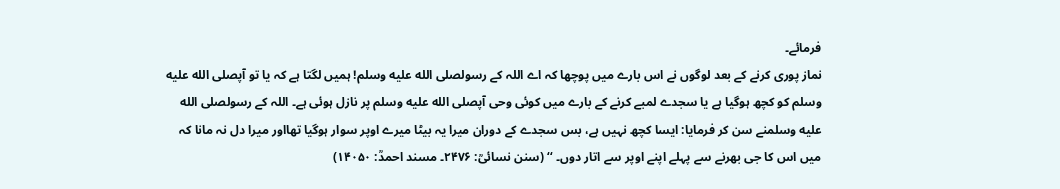فرمائے۔
نماز پوری کرنے کے بعد لوگوں نے اس بارے میں پوچھا کہ اے اللہ کے رسولصلى الله عليه وسلم! ہمیں لگتا ہے کہ یا تو آپصلى الله عليه وسلم کو کچھ ہوگیا ہے یا سجدے لمبے کرنے کے بارے میں کوئی وحی آپصلى الله عليه وسلم پر نازل ہوئی ہے۔ اللہ کے رسولصلى الله عليه وسلمنے سن کر فرمایا: ایسا کچھ نہیں ہے، بس سجدے کے دوران میرا یہ بیٹا میرے اوپر سوار ہوگیا تھااور میرا دل نہ مانا کہ میں اس کا جی بھرنے سے پہلے اپنے اوپر سے اتار دوں۔ ‘‘ (سنن نسائیؒ: ۲۴۷۶۔ مسند احمدؒ: ۱۴۰۵۰)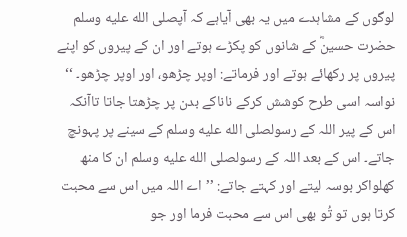لوگوں کے مشاہدے میں یہ بھی آیاہے کہ آپصلى الله عليه وسلم حضرت حسینؓ کے شانوں کو پکڑے ہوتے اور ان کے پیروں کو اپنے پیروں پر رکھائے ہوتے اور فرماتے: اوپر چڑھو، اور اوپر چڑھو۔ ‘‘ نواسہ اسی طرح کوشش کرکے ناناکے بدن پر چڑھتا جاتا تاآنکہ اس کے پیر اللہ کے رسولصلى الله عليه وسلم کے سینے پر پہونچ جاتے۔ اس کے بعد اللہ کے رسولصلى الله عليه وسلم ان کا منھ کھلواکر بوسہ لیتے اور کہتے جاتے: ’’اے اللہ میں اس سے محبت کرتا ہوں تو تُو بھی اس سے محبت فرما اور جو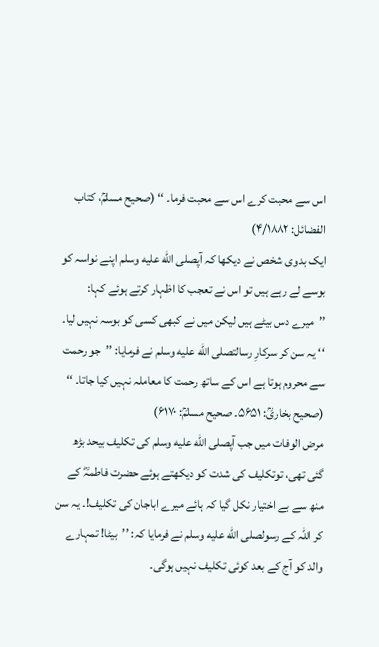اس سے محبت کرے اس سے محبت فرما۔ ‘‘ (صحیح مسلمؒ، کتاب الفضائل: ۴/۱۸۸۲)
ایک بدوی شخص نے دیکھا کہ آپصلى الله عليه وسلم اپنے نواسہ کو بوسے لے رہے ہیں تو اس نے تعجب کا اظہار کرتے ہوئے کہا: ’’میرے دس بیٹے ہیں لیکن میں نے کبھی کسی کو بوسہ نہیں لیا۔ ‘‘ یہ سن کر سرکارِ رسالتصلى الله عليه وسلم نے فرمایا: ’’جو رحمت سے محروم ہوتا ہے اس کے ساتھ رحمت کا معاملہ نہیں کیا جاتا۔ ‘‘ (صحیح بخاریؒ: ۵۶۵۱۔ صحیح مسلمؒ: ۶۱۷۰)
مرض الوفات میں جب آپصلى الله عليه وسلم کی تکلیف بیحد بڑھ گئی تھی، توتکلیف کی شدت کو دیکھتے ہوئے حضرت فاطمہؓ کے منھ سے بے اختیار نکل گیا کہ ہائے میرے اباجان کی تکلیف!۔ یہ سن کر اللہ کے رسولصلى الله عليه وسلم نے فرمایا کہ: ’’بیٹا! تمہارے والد کو آج کے بعد کوئی تکلیف نہیں ہوگی۔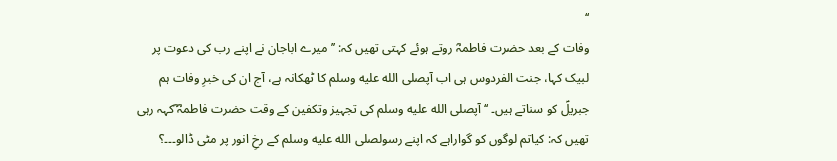‘‘
وفات کے بعد حضرت فاطمہؓ روتے ہوئے کہتی تھیں کہ: ’’میرے اباجان نے اپنے رب کی دعوت پر لبیک کہا، جنت الفردوس ہی اب آپصلى الله عليه وسلم کا ٹھکانہ ہے، آج ان کی خبرِ وفات ہم جبریلؑ کو سناتے ہیں۔ ‘‘ آپصلى الله عليه وسلم کی تجہیز وتکفین کے وقت حضرت فاطمہؓ ؓکہہ رہی تھیں کہ: کیاتم لوگوں کو گواراہے کہ اپنے رسولصلى الله عليه وسلم کے رخِ انور پر مٹی ڈالو۔۔۔؟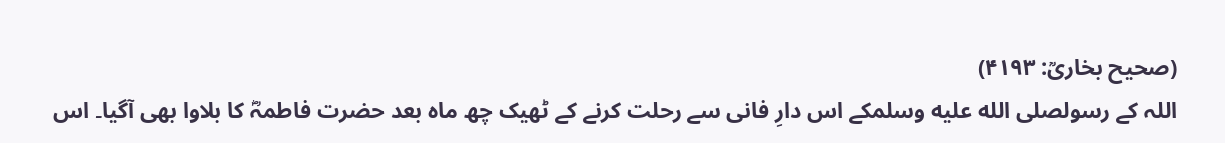(صحیح بخاریؒ: ۴۱۹۳)
اللہ کے رسولصلى الله عليه وسلمکے اس دارِ فانی سے رحلت کرنے کے ٹھیک چھ ماہ بعد حضرت فاطمہؓ کا بلاوا بھی آگیا۔ اس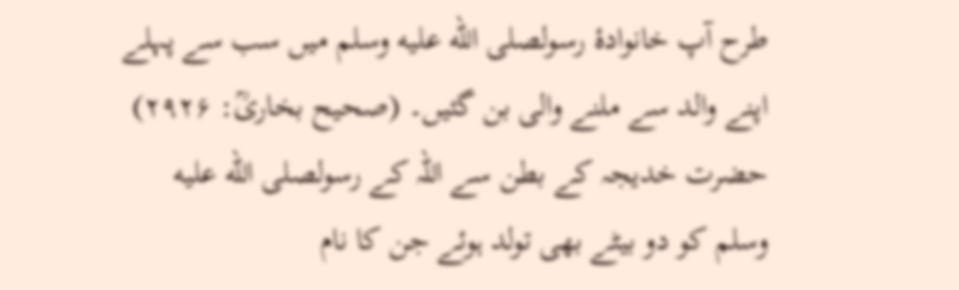طرح آپ خانوادۂ رسولصلى الله عليه وسلم میں سب سے پہلے اپنے والد سے ملنے والی بن گئیں۔ (صحیح بخاریؒ: ۲۹۲۶)
حضرت خدیجہ کے بطن سے اللہ کے رسولصلى الله عليه وسلم کو دو بیٹے بھی تولد ہوئے جن کا نام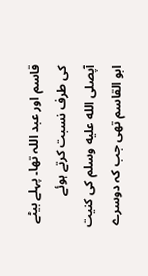قاسم اور عبد اللہ تھا۔ پہلے بیٹے کی طرف نسبت کرتے ہوئے آپصلى الله عليه وسلم کی کنیت ابو القاسم تھی جب کہ دوسرے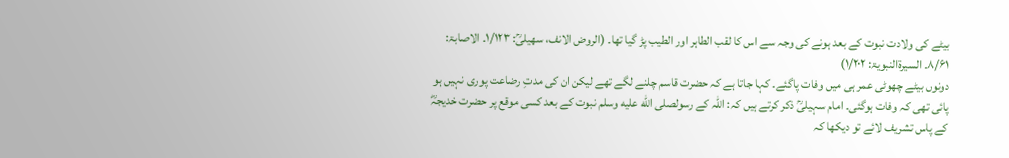بیٹے کی ولادت نبوت کے بعد ہونے کی وجہ سے اس کا لقب الطاہر اور الطیب پڑ گیا تھا۔ (الروض الانف، سھیلیؒ: ۱/۱۲۳۔ الاصابۃ: ۸/۶۱۔ السیرۃالنبویۃ: ۱/۲۰۲)
دونوں بیٹے چھوٹی عمر ہی میں وفات پاگئے۔ کہا جاتا ہے کہ حضرت قاسم چلنے لگے تھے لیکن ان کی مدتِ رضاعت پوری نہیں ہو پائی تھی کہ وفات ہوگئی۔ امام سہیلیؒ ذکر کرتے ہیں کہ: اللہ کے رسولصلى الله عليه وسلم نبوت کے بعد کسی موقع پر حضرت خدیجہؓ کے پاس تشریف لائے تو دیکھا کہ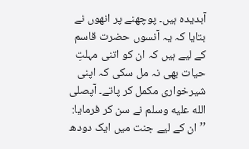آبدیدہ ہیں۔ پوچھنے پر انھوں نے بتایا کہ یہ آنسوں حضرت قاسم کے لیے ہیں کہ ان کو اتنی مہلتِ حیات بھی نہ مل سکی کہ اپنی شیرخواری مکمل کر پاتے۔ آپصلى الله عليه وسلم نے سن کر فرمایا: ’’ان کے لیے جنت میں ایک دودھ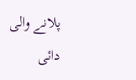پلانے والی دائی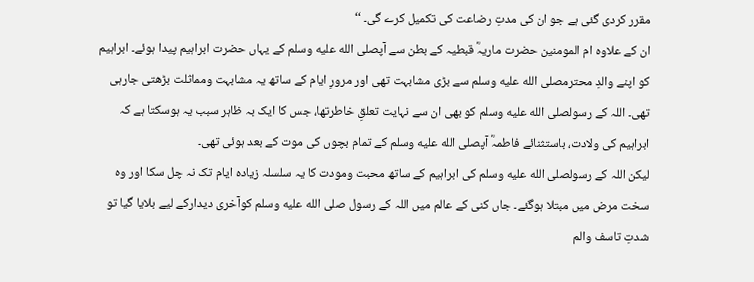مقرر کردی گئی ہے جو ان کی مدتِ رضاعت کی تکمیل کرے گی۔ ‘‘
ان کے علاوہ ام المومنین حضرت ماریہؓ قبطیہ کے بطن سے آپصلى الله عليه وسلم کے یہاں حضرت ابراہیم پیدا ہوئے۔ ابراہیم کو اپنے والدِ محترمصلى الله عليه وسلم سے بڑی مشابہت تھی اور مرورِ ایام کے ساتھ یہ مشابہت ومماثلت بڑھتی جارہی تھی۔ اللہ کے رسولصلى الله عليه وسلم کو بھی ان سے نہایت تعلقِ خاطرتھا، جس کا ایک بہ ظاہر سبب یہ ہوسکتا ہے کہ ابراہیم کی ولادت، باستثنائے فاطمہؓ آپصلى الله عليه وسلم کے تمام بچوں کی موت کے بعد ہوئی تھی۔
لیکن اللہ کے رسولصلى الله عليه وسلم کی ابراہیم کے ساتھ محبت ومودت کا یہ سلسلہ زیادہ ایام تک نہ چل سکا اور وہ سخت مرض میں مبتلا ہوگئے۔ جاں کنی کے عالم میں اللہ کے رسول صلى الله عليه وسلم کوآخری دیدارکے لیے بلایا گیا تو شدتِ تاسف والم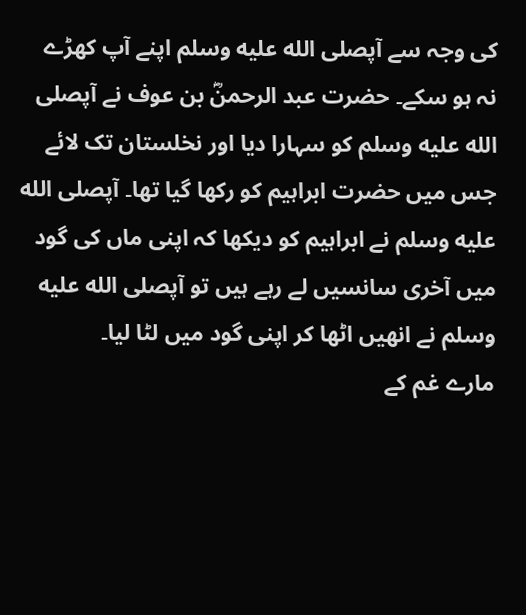کی وجہ سے آپصلى الله عليه وسلم اپنے آپ کھڑے نہ ہو سکے۔ حضرت عبد الرحمنؓ بن عوف نے آپصلى الله عليه وسلم کو سہارا دیا اور نخلستان تک لائے جس میں حضرت ابراہیم کو رکھا گیا تھا۔ آپصلى الله عليه وسلم نے ابراہیم کو دیکھا کہ اپنی ماں کی گود میں آخری سانسیں لے رہے ہیں تو آپصلى الله عليه وسلم نے انھیں اٹھا کر اپنی گود میں لٹا لیا۔
مارے غم کے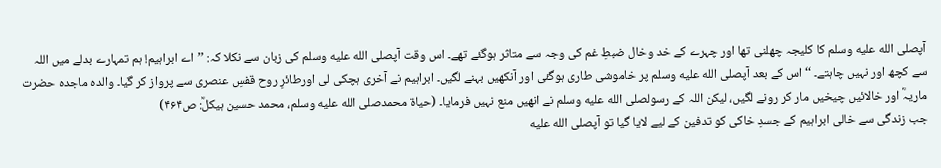آپصلى الله عليه وسلم کا کلیجہ چھلنی تھا اور چہرے کے خد وخال ضبطِ غم کی وجہ سے متاثر ہوگئے تھے۔ اس وقت آپصلى الله عليه وسلم کی زبان سے نکلا کہ: ’’اے ابراہیم! ہم تمہارے بدلے میں اللہ سے کچھ اور نہیں چاہتے۔ ‘‘ اس کے بعد آپصلى الله عليه وسلم پر خاموشی طاری ہوگئی اور آنکھیں بہنے لگیں۔ ابراہیم نے آخری ہچکی لی اورطائرِ روح قفسِ عنصری سے پرواز کر گیا۔ والدہ ماجدہ حضرت ماریہؓ اور خالائیں چیخیں مار کر رونے لگیں، لیکن اللہ کے رسولصلى الله عليه وسلم نے انھیں منع نہیں فرمایا۔ (حیاۃ محمدصلى الله عليه وسلم، محمد حسین ہیکلؒ: ص۴۶۴)
جب زندگی سے خالی ابراہیم کے جسدِ خاکی کو تدفین کے لیے لایا گیا تو آپصلى الله عليه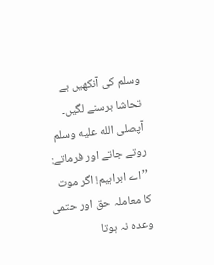وسلم کی آنکھیں بے تحاشا برسنے لگیں۔ آپصلى الله عليه وسلم روتے جاتے اور فرماتے: ’’اے ابراہیم! اگر موت کا معاملہ حق اور حتمی وعدہ نہ ہوتا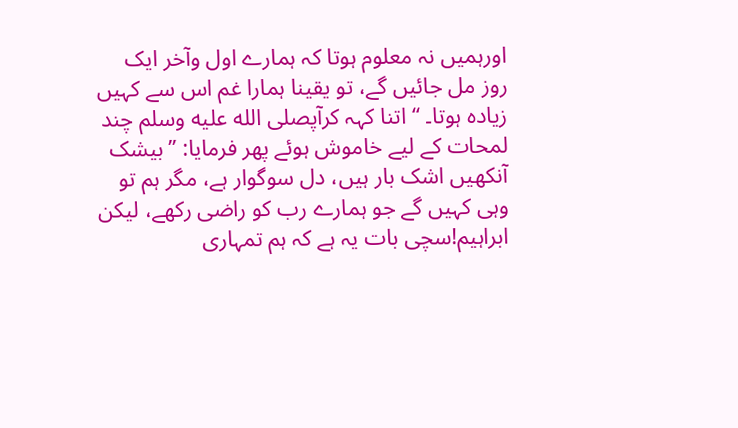اورہمیں نہ معلوم ہوتا کہ ہمارے اول وآخر ایک روز مل جائیں گے، تو یقینا ہمارا غم اس سے کہیں زیادہ ہوتا۔ ‘‘ اتنا کہہ کرآپصلى الله عليه وسلم چند لمحات کے لیے خاموش ہوئے پھر فرمایا: ’’بیشک آنکھیں اشک بار ہیں، دل سوگوار ہے، مگر ہم تو وہی کہیں گے جو ہمارے رب کو راضی رکھے، لیکن ابراہیم!سچی بات یہ ہے کہ ہم تمہاری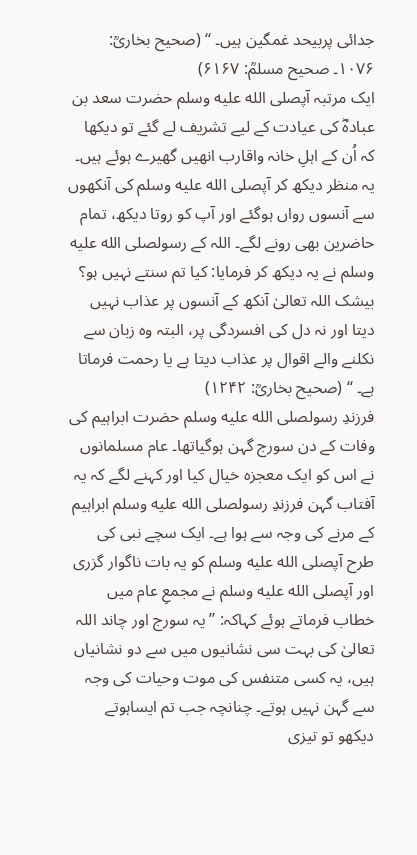جدائی پربیحد غمگین ہیں۔ ‘‘ (صحیح بخاریؒ: ۱۰۷۶۔ صحیح مسلمؒ: ۶۱۶۷)
ایک مرتبہ آپصلى الله عليه وسلم حضرت سعد بن عبادہؓ کی عیادت کے لیے تشریف لے گئے تو دیکھا کہ اُن کے اہلِ خانہ واقارب انھیں گھیرے ہوئے ہیں۔ یہ منظر دیکھ کر آپصلى الله عليه وسلم کی آنکھوں سے آنسوں رواں ہوگئے اور آپ کو روتا دیکھ، تمام حاضرین بھی رونے لگے۔ اللہ کے رسولصلى الله عليه وسلم نے یہ دیکھ کر فرمایا: کیا تم سنتے نہیں ہو؟ بیشک اللہ تعالیٰ آنکھ کے آنسوں پر عذاب نہیں دیتا اور نہ دل کی افسردگی پر، البتہ وہ زبان سے نکلنے والے اقوال پر عذاب دیتا ہے یا رحمت فرماتا ہے۔ ‘‘ (صحیح بخاریؒ: ۱۲۴۲)
فرزندِ رسولصلى الله عليه وسلم حضرت ابراہیم کی وفات کے دن سورج گہن ہوگیاتھا۔ عام مسلمانوں نے اس کو ایک معجزہ خیال کیا اور کہنے لگے کہ یہ آفتاب گہن فرزندِ رسولصلى الله عليه وسلم ابراہیم کے مرنے کی وجہ سے ہوا ہے۔ ایک سچے نبی کی طرح آپصلى الله عليه وسلم کو یہ بات ناگوار گزری اور آپصلى الله عليه وسلم نے مجمعِ عام میں خطاب فرماتے ہوئے کہاکہ: ’’یہ سورج اور چاند اللہ تعالیٰ کی بہت سی نشانیوں میں سے دو نشانیاں ہیں، یہ کسی متنفس کی موت وحیات کی وجہ سے گہن نہیں ہوتے۔ چنانچہ جب تم ایساہوتے دیکھو تو تیزی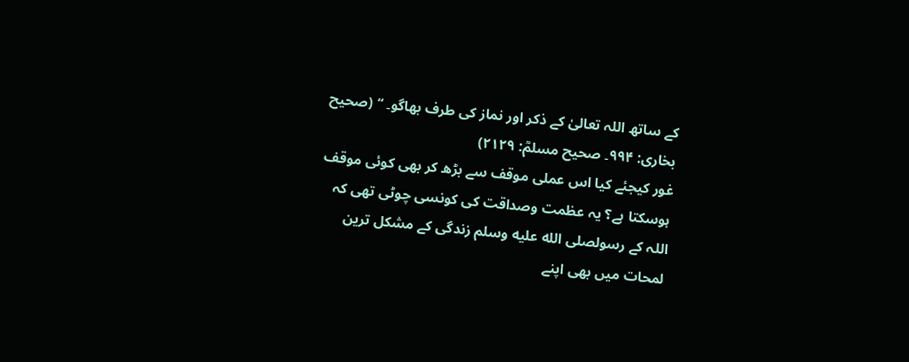کے ساتھ اللہ تعالیٰ کے ذکر اور نماز کی طرف بھاگو۔ ‘‘ (صحیح بخاری: ۹۹۴۔ صحیح مسلمؒ: ۲۱۲۹)
غور کیجئے کیا اس عملی موقف سے بڑھ کر بھی کوئی موقف ہوسکتا ہے؟ یہ عظمت وصداقت کی کونسی چوٹی تھی کہ اللہ کے رسولصلى الله عليه وسلم زندگی کے مشکل ترین لمحات میں بھی اپنے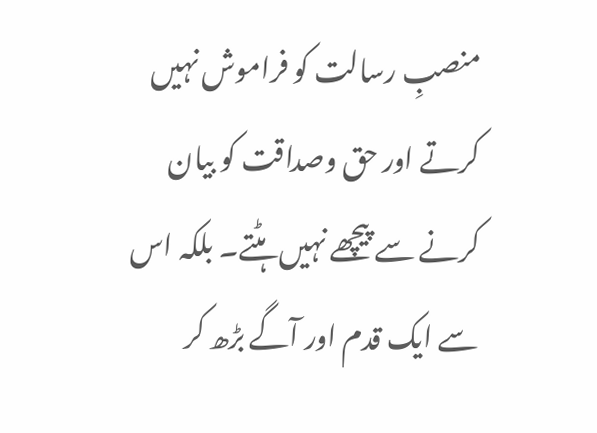منصبِ رسالت کو فراموش نہیں کرتے اور حق وصداقت کو بیان کرنے سے پیچھے نہیں ہٹتے۔ بلکہ اس سے ایک قدم اور آگے بڑھ کر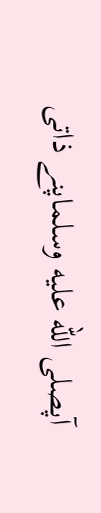آپصلى الله عليه وسلماپنے ذاتی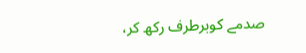صدمے کوبرطرف رکھ کر،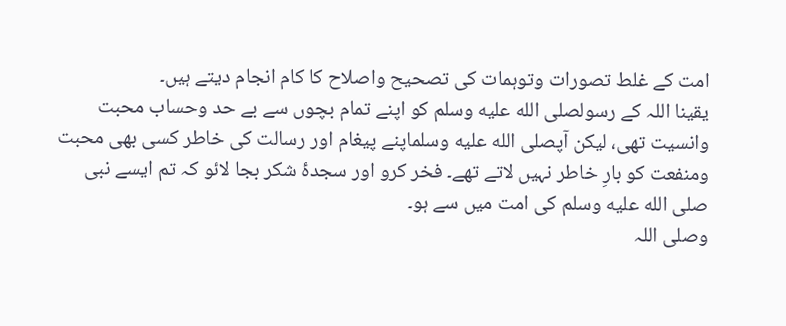امت کے غلط تصورات وتوہمات کی تصحیح واصلاح کا کام انجام دیتے ہیں۔
یقینا اللہ کے رسولصلى الله عليه وسلم کو اپنے تمام بچوں سے بے حد وحساب محبت وانسیت تھی، لیکن آپصلى الله عليه وسلماپنے پیغام اور رسالت کی خاطر کسی بھی محبت ومنفعت کو بارِ خاطر نہیں لاتے تھے۔ فخر کرو اور سجدۂ شکر بجا لائو کہ تم ایسے نبی صلى الله عليه وسلم کی امت میں سے ہو۔
وصلی اللہ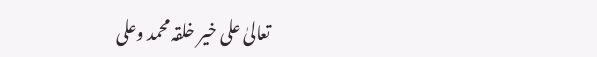تعالیٰ علی خیر خلقہ محمد وعلی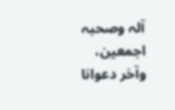آلہ وصحبہ اجمعین،
وآخر دعوانا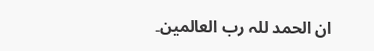ان الحمد للہ رب العالمین۔